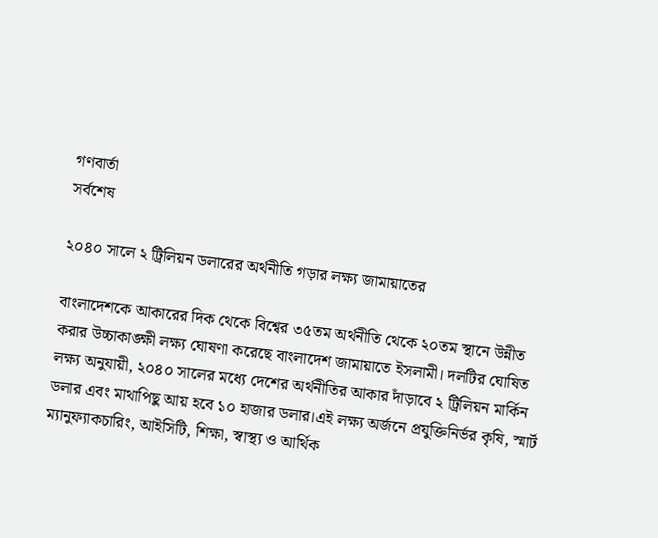গণবার্তা
সর্বশেষ

২০৪০ সালে ২ ট্রিলিয়ন ডলারের অর্থনীতি গড়ার লক্ষ্য জামায়াতের

বাংলাদেশকে আকারের দিক থেকে বিশ্বের ৩৫তম অর্থনীতি থেকে ২০তম স্থানে উন্নীত করার উচ্চাকাঙ্ক্ষী লক্ষ্য ঘোষণা করেছে বাংলাদেশ জামায়াতে ইসলামী। দলটির ঘোষিত লক্ষ্য অনুযায়ী, ২০৪০ সালের মধ্যে দেশের অর্থনীতির আকার দাঁড়াবে ২ ট্রিলিয়ন মার্কিন ডলার এবং মাথাপিছু আয় হবে ১০ হাজার ডলার।এই লক্ষ্য অর্জনে প্রযুক্তিনির্ভর কৃষি, স্মার্ট ম্যানুফ্যাকচারিং, আইসিটি, শিক্ষা, স্বাস্থ্য ও আর্থিক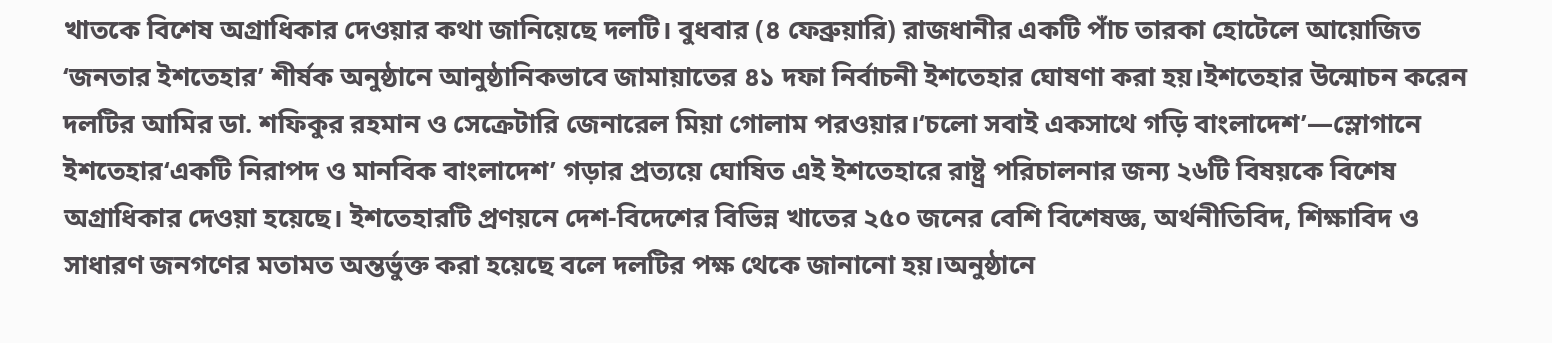খাতকে বিশেষ অগ্রাধিকার দেওয়ার কথা জানিয়েছে দলটি। বুধবার (৪ ফেব্রুয়ারি) রাজধানীর একটি পাঁচ তারকা হোটেলে আয়োজিত ‘জনতার ইশতেহার’ শীর্ষক অনুষ্ঠানে আনুষ্ঠানিকভাবে জামায়াতের ৪১ দফা নির্বাচনী ইশতেহার ঘোষণা করা হয়।ইশতেহার উন্মোচন করেন দলটির আমির ডা. শফিকুর রহমান ও সেক্রেটারি জেনারেল মিয়া গোলাম পরওয়ার।‘চলো সবাই একসাথে গড়ি বাংলাদেশ’—স্লোগানে ইশতেহার‘একটি নিরাপদ ও মানবিক বাংলাদেশ’ গড়ার প্রত্যয়ে ঘোষিত এই ইশতেহারে রাষ্ট্র পরিচালনার জন্য ২৬টি বিষয়কে বিশেষ অগ্রাধিকার দেওয়া হয়েছে। ইশতেহারটি প্রণয়নে দেশ-বিদেশের বিভিন্ন খাতের ২৫০ জনের বেশি বিশেষজ্ঞ, অর্থনীতিবিদ, শিক্ষাবিদ ও সাধারণ জনগণের মতামত অন্তর্ভুক্ত করা হয়েছে বলে দলটির পক্ষ থেকে জানানো হয়।অনুষ্ঠানে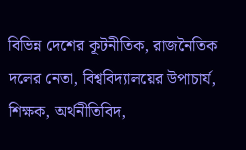বিভিন্ন দেশের কূটনীতিক, রাজনৈতিক দলের নেতা, বিশ্ববিদ্যালয়ের উপাচার্য, শিক্ষক, অর্থনীতিবিদ,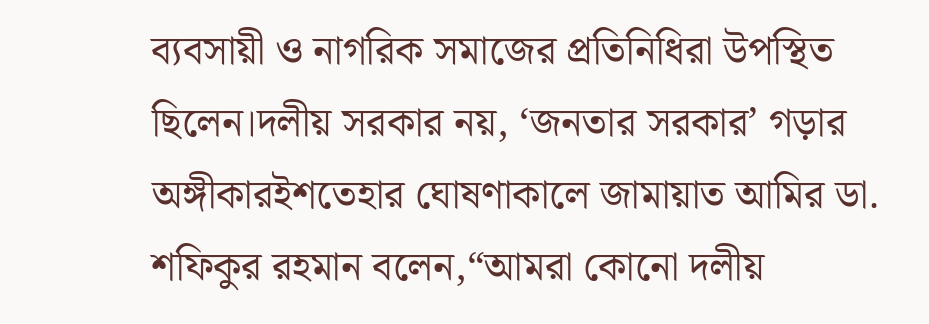ব্যবসায়ী ও নাগরিক সমাজের প্রতিনিধিরা উপস্থিত ছিলেন।দলীয় সরকার নয়, ‘জনতার সরকার’ গড়ার অঙ্গীকারইশতেহার ঘোষণাকালে জামায়াত আমির ডা. শফিকুর রহমান বলেন,“আমরা কোনো দলীয়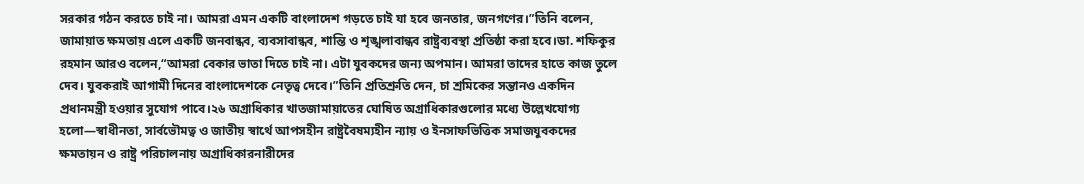সরকার গঠন করতে চাই না। আমরা এমন একটি বাংলাদেশ গড়তে চাই যা হবে জনতার, জনগণের।”তিনি বলেন, জামায়াত ক্ষমতায় এলে একটি জনবান্ধব, ব্যবসাবান্ধব, শান্তি ও শৃঙ্খলাবান্ধব রাষ্ট্রব্যবস্থা প্রতিষ্ঠা করা হবে।ডা. শফিকুর রহমান আরও বলেন,“আমরা বেকার ভাতা দিতে চাই না। এটা যুবকদের জন্য অপমান। আমরা তাদের হাতে কাজ তুলে দেব। যুবকরাই আগামী দিনের বাংলাদেশকে নেতৃত্ব দেবে।”তিনি প্রতিশ্রুতি দেন, চা শ্রমিকের সন্তানও একদিন প্রধানমন্ত্রী হওয়ার সুযোগ পাবে।২৬ অগ্রাধিকার খাতজামায়াতের ঘোষিত অগ্রাধিকারগুলোর মধ্যে উল্লেখযোগ্য হলো—স্বাধীনতা, সার্বভৌমত্ব ও জাতীয় স্বার্থে আপসহীন রাষ্ট্রবৈষম্যহীন ন্যায় ও ইনসাফভিত্তিক সমাজযুবকদের ক্ষমতায়ন ও রাষ্ট্র পরিচালনায় অগ্রাধিকারনারীদের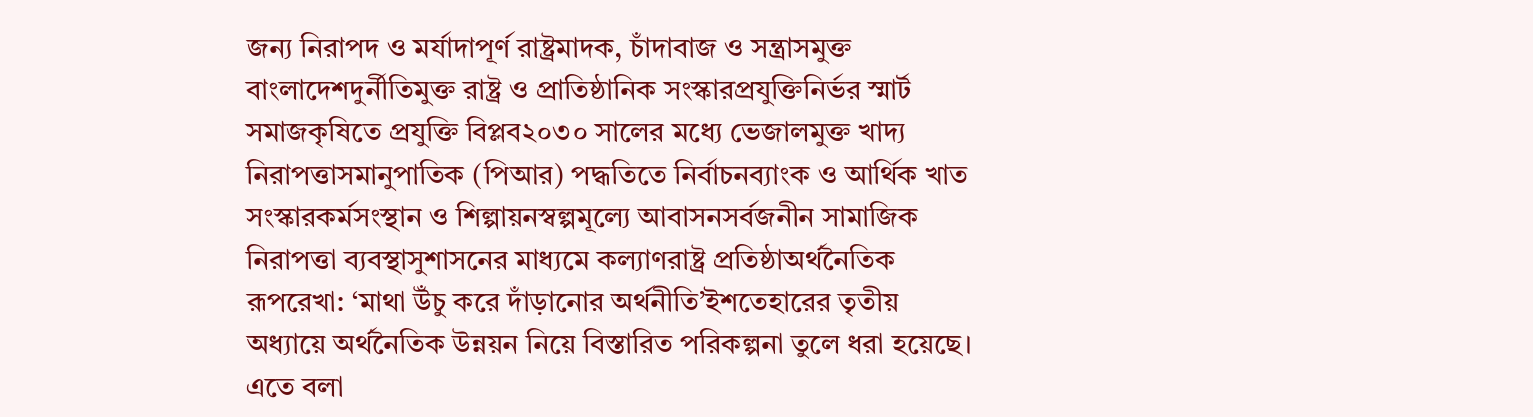জন্য নিরাপদ ও মর্যাদাপূর্ণ রাষ্ট্রমাদক, চাঁদাবাজ ও সন্ত্রাসমুক্ত বাংলাদেশদুর্নীতিমুক্ত রাষ্ট্র ও প্রাতিষ্ঠানিক সংস্কারপ্রযুক্তিনির্ভর স্মার্ট সমাজকৃষিতে প্রযুক্তি বিপ্লব২০৩০ সালের মধ্যে ভেজালমুক্ত খাদ্য নিরাপত্তাসমানুপাতিক (পিআর) পদ্ধতিতে নির্বাচনব্যাংক ও আর্থিক খাত সংস্কারকর্মসংস্থান ও শিল্পায়নস্বল্পমূল্যে আবাসনসর্বজনীন সামাজিক নিরাপত্তা ব্যবস্থাসুশাসনের মাধ্যমে কল্যাণরাষ্ট্র প্রতিষ্ঠাঅর্থনৈতিক রূপরেখা: ‘মাথা উঁচু করে দাঁড়ানোর অর্থনীতি’ইশতেহারের তৃতীয় অধ্যায়ে অর্থনৈতিক উন্নয়ন নিয়ে বিস্তারিত পরিকল্পনা তুলে ধরা হয়েছে। এতে বলা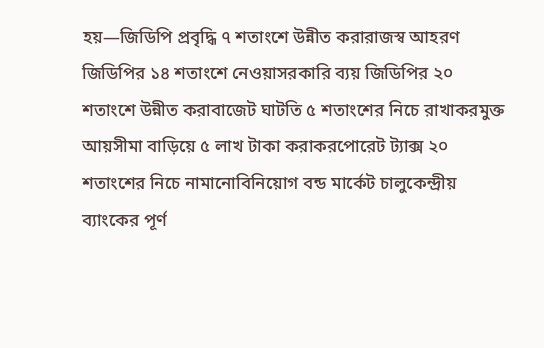হয়—জিডিপি প্রবৃদ্ধি ৭ শতাংশে উন্নীত করারাজস্ব আহরণ জিডিপির ১৪ শতাংশে নেওয়াসরকারি ব্যয় জিডিপির ২০ শতাংশে উন্নীত করাবাজেট ঘাটতি ৫ শতাংশের নিচে রাখাকরমুক্ত আয়সীমা বাড়িয়ে ৫ লাখ টাকা করাকরপোরেট ট্যাক্স ২০ শতাংশের নিচে নামানোবিনিয়োগ বন্ড মার্কেট চালুকেন্দ্রীয় ব্যাংকের পূর্ণ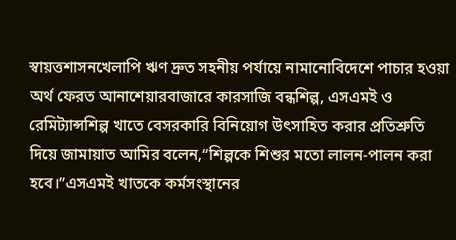স্বায়ত্তশাসনখেলাপি ঋণ দ্রুত সহনীয় পর্যায়ে নামানোবিদেশে পাচার হওয়া অর্থ ফেরত আনাশেয়ারবাজারে কারসাজি বন্ধশিল্প, এসএমই ও রেমিট্যান্সশিল্প খাতে বেসরকারি বিনিয়োগ উৎসাহিত করার প্রতিশ্রুতি দিয়ে জামায়াত আমির বলেন,“শিল্পকে শিশুর মতো লালন-পালন করা হবে।”এসএমই খাতকে কর্মসংস্থানের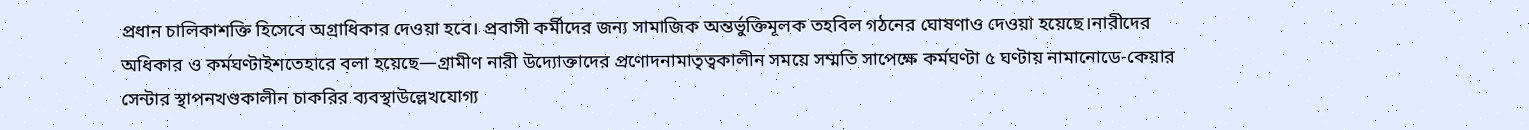প্রধান চালিকাশক্তি হিসেবে অগ্রাধিকার দেওয়া হবে। প্রবাসী কর্মীদের জন্য সামাজিক অন্তর্ভুক্তিমূলক তহবিল গঠনের ঘোষণাও দেওয়া হয়েছে।নারীদের অধিকার ও কর্মঘণ্টাইশতেহারে বলা হয়েছে—গ্রামীণ নারী উদ্যোক্তাদের প্রণোদনামাতৃত্বকালীন সময়ে সম্মতি সাপেক্ষে কর্মঘণ্টা ৫ ঘণ্টায় নামানোডে-কেয়ার সেন্টার স্থাপনখণ্ডকালীন চাকরির ব্যবস্থাউল্লেখযোগ্য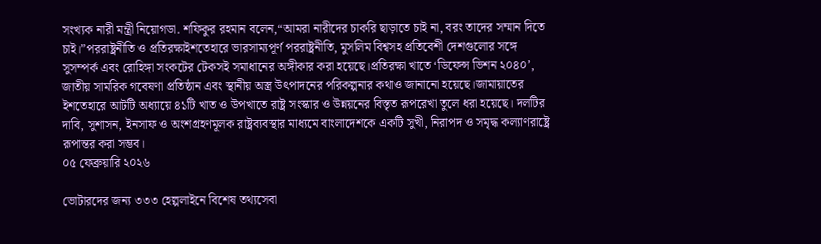সংখ্যক নারী মন্ত্রী নিয়োগডা. শফিকুর রহমান বলেন,“আমরা নারীদের চাকরি ছাড়াতে চাই না, বরং তাদের সম্মান দিতে চাই।”পররাষ্ট্রনীতি ও প্রতিরক্ষাইশতেহারে ভারসাম্যপূর্ণ পররাষ্ট্রনীতি, মুসলিম বিশ্বসহ প্রতিবেশী দেশগুলোর সঙ্গে সুসম্পর্ক এবং রোহিঙ্গা সংকটের টেকসই সমাধানের অঙ্গীকার করা হয়েছে।প্রতিরক্ষা খাতে ‘ডিফেন্স ভিশন ২০৪০’, জাতীয় সামরিক গবেষণা প্রতিষ্ঠান এবং স্থানীয় অস্ত্র উৎপাদনের পরিকল্পনার কথাও জানানো হয়েছে।জামায়াতের ইশতেহারে আটটি অধ্যায়ে ৪১টি খাত ও উপখাতে রাষ্ট্র সংস্কার ও উন্নয়নের বিস্তৃত রূপরেখা তুলে ধরা হয়েছে। দলটির দাবি, সুশাসন, ইনসাফ ও অংশগ্রহণমূলক রাষ্ট্রব্যবস্থার মাধ্যমে বাংলাদেশকে একটি সুখী, নিরাপদ ও সমৃদ্ধ কল্যাণরাষ্ট্রে রূপান্তর করা সম্ভব।
০৫ ফেব্রুয়ারি ২০২৬

ভোটারদের জন্য ৩৩৩ হেল্পলাইনে বিশেষ তথ্যসেবা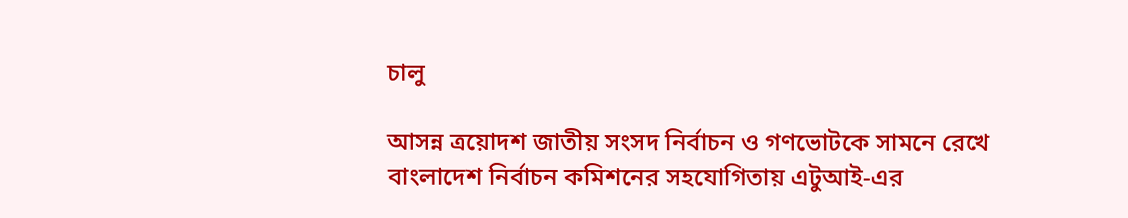চালু

আসন্ন ত্রয়োদশ জাতীয় সংসদ নির্বাচন ও গণভোটকে সামনে রেখে বাংলাদেশ নির্বাচন কমিশনের সহযোগিতায় এটুআই-এর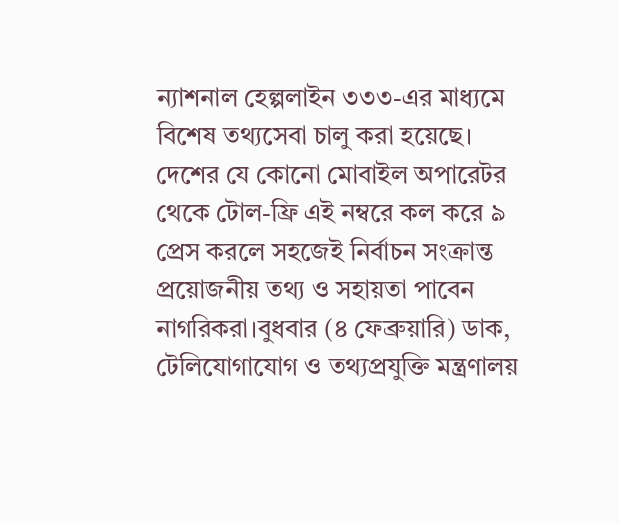ন্যাশনাল হেল্পলাইন ৩৩৩-এর মাধ্যমে বিশেষ তথ্যসেবা চালু করা হয়েছে। দেশের যে কোনো মোবাইল অপারেটর থেকে টোল-ফ্রি এই নম্বরে কল করে ৯ প্রেস করলে সহজেই নির্বাচন সংক্রান্ত প্রয়োজনীয় তথ্য ও সহায়তা পাবেন নাগরিকরা।বুধবার (৪ ফেব্রুয়ারি) ডাক, টেলিযোগাযোগ ও তথ্যপ্রযুক্তি মন্ত্রণালয়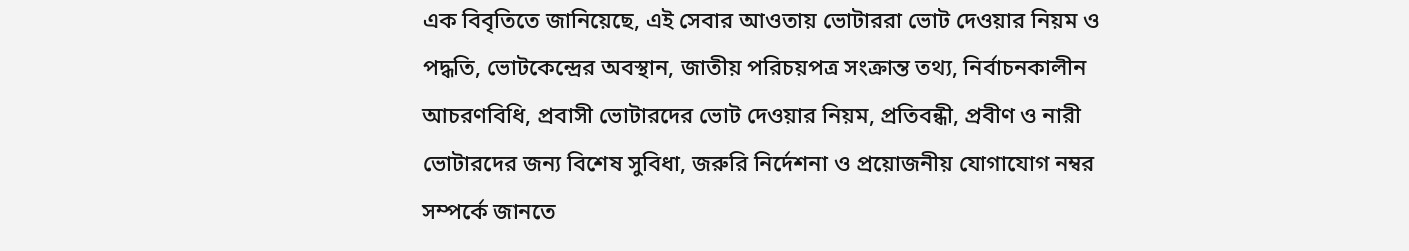এক বিবৃতিতে জানিয়েছে, এই সেবার আওতায় ভোটাররা ভোট দেওয়ার নিয়ম ও পদ্ধতি, ভোটকেন্দ্রের অবস্থান, জাতীয় পরিচয়পত্র সংক্রান্ত তথ্য, নির্বাচনকালীন আচরণবিধি, প্রবাসী ভোটারদের ভোট দেওয়ার নিয়ম, প্রতিবন্ধী, প্রবীণ ও নারী ভোটারদের জন্য বিশেষ সুবিধা, জরুরি নির্দেশনা ও প্রয়োজনীয় যোগাযোগ নম্বর সম্পর্কে জানতে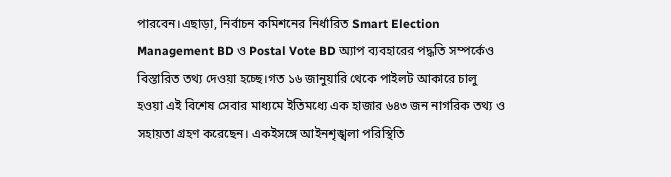পারবেন।এছাড়া, নির্বাচন কমিশনের নির্ধারিত Smart Election Management BD ও Postal Vote BD অ্যাপ ব্যবহারের পদ্ধতি সম্পর্কেও বিস্তারিত তথ্য দেওয়া হচ্ছে।গত ১৬ জানুয়ারি থেকে পাইলট আকারে চালু হওয়া এই বিশেষ সেবার মাধ্যমে ইতিমধ্যে এক হাজার ৬৪৩ জন নাগরিক তথ্য ও সহায়তা গ্রহণ করেছেন। একইসঙ্গে আইনশৃঙ্খলা পরিস্থিতি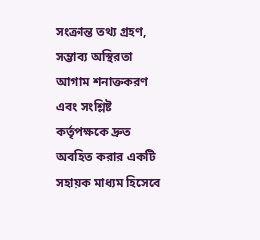সংক্রান্ত তথ্য গ্রহণ, সম্ভাব্য অস্থিরতা আগাম শনাক্তকরণ এবং সংশ্লিষ্ট কর্তৃপক্ষকে দ্রুত অবহিত করার একটি সহায়ক মাধ্যম হিসেবে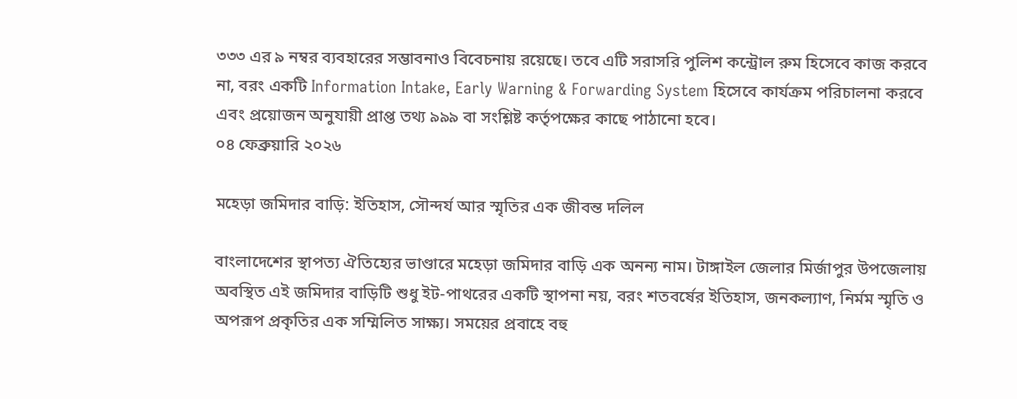৩৩৩ এর ৯ নম্বর ব্যবহারের সম্ভাবনাও বিবেচনায় রয়েছে। তবে এটি সরাসরি পুলিশ কন্ট্রোল রুম হিসেবে কাজ করবে না, বরং একটি Information Intake, Early Warning & Forwarding System হিসেবে কার্যক্রম পরিচালনা করবে এবং প্রয়োজন অনুযায়ী প্রাপ্ত তথ্য ৯৯৯ বা সংশ্লিষ্ট কর্তৃপক্ষের কাছে পাঠানো হবে।
০৪ ফেব্রুয়ারি ২০২৬

মহেড়া জমিদার বাড়ি: ইতিহাস, সৌন্দর্য আর স্মৃতির এক জীবন্ত দলিল

বাংলাদেশের স্থাপত্য ঐতিহ্যের ভাণ্ডারে মহেড়া জমিদার বাড়ি এক অনন্য নাম। টাঙ্গাইল জেলার মির্জাপুর উপজেলায় অবস্থিত এই জমিদার বাড়িটি শুধু ইট-পাথরের একটি স্থাপনা নয়, বরং শতবর্ষের ইতিহাস, জনকল্যাণ, নির্মম স্মৃতি ও অপরূপ প্রকৃতির এক সম্মিলিত সাক্ষ্য। সময়ের প্রবাহে বহু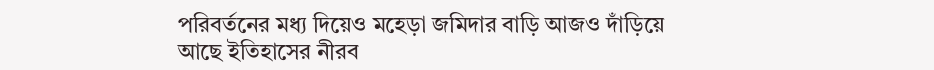পরিবর্তনের মধ্য দিয়েও মহেড়া জমিদার বাড়ি আজও দাঁড়িয়ে আছে ইতিহাসের নীরব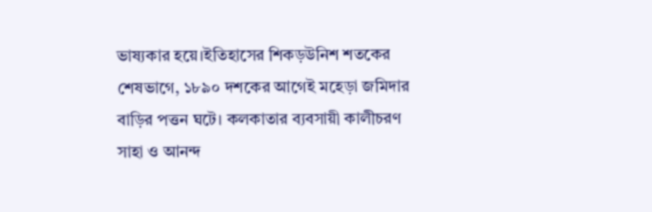ভাষ্যকার হয়ে।ইতিহাসের শিকড়উনিশ শতকের শেষভাগে, ১৮৯০ দশকের আগেই মহেড়া জমিদার বাড়ির পত্তন ঘটে। কলকাতার ব্যবসায়ী কালীচরণ সাহা ও আনন্দ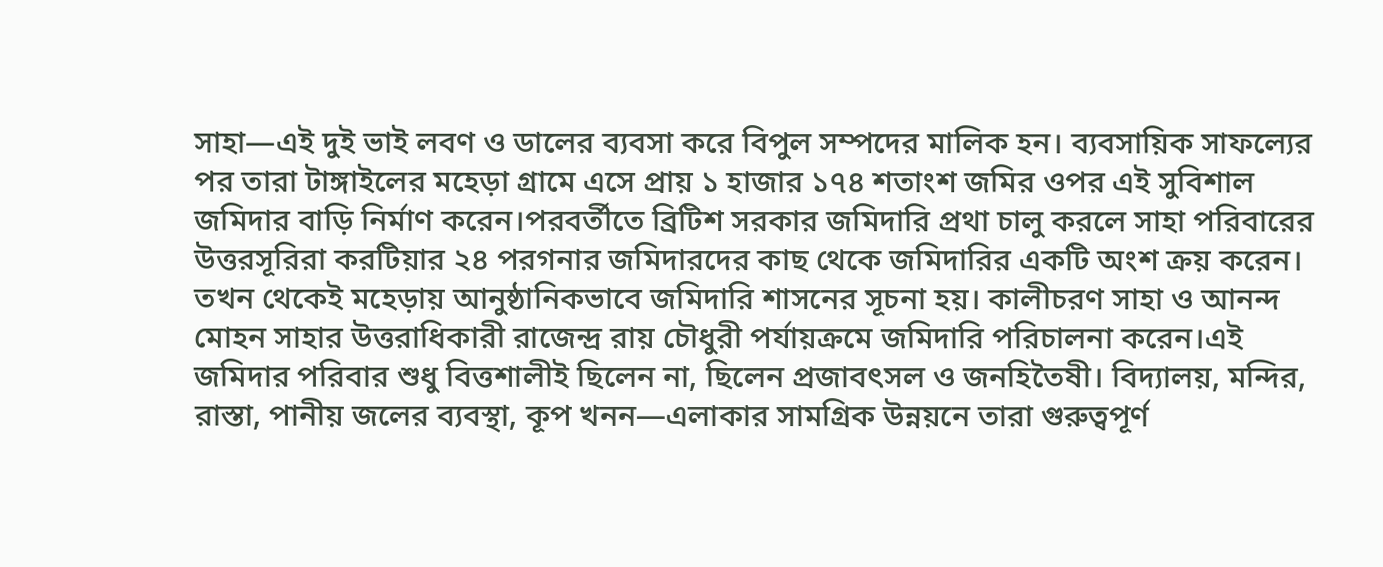সাহা—এই দুই ভাই লবণ ও ডালের ব্যবসা করে বিপুল সম্পদের মালিক হন। ব্যবসায়িক সাফল্যের পর তারা টাঙ্গাইলের মহেড়া গ্রামে এসে প্রায় ১ হাজার ১৭৪ শতাংশ জমির ওপর এই সুবিশাল জমিদার বাড়ি নির্মাণ করেন।পরবর্তীতে ব্রিটিশ সরকার জমিদারি প্রথা চালু করলে সাহা পরিবারের উত্তরসূরিরা করটিয়ার ২৪ পরগনার জমিদারদের কাছ থেকে জমিদারির একটি অংশ ক্রয় করেন। তখন থেকেই মহেড়ায় আনুষ্ঠানিকভাবে জমিদারি শাসনের সূচনা হয়। কালীচরণ সাহা ও আনন্দ মোহন সাহার উত্তরাধিকারী রাজেন্দ্র রায় চৌধুরী পর্যায়ক্রমে জমিদারি পরিচালনা করেন।এই জমিদার পরিবার শুধু বিত্তশালীই ছিলেন না, ছিলেন প্রজাবৎসল ও জনহিতৈষী। বিদ্যালয়, মন্দির, রাস্তা, পানীয় জলের ব্যবস্থা, কূপ খনন—এলাকার সামগ্রিক উন্নয়নে তারা গুরুত্বপূর্ণ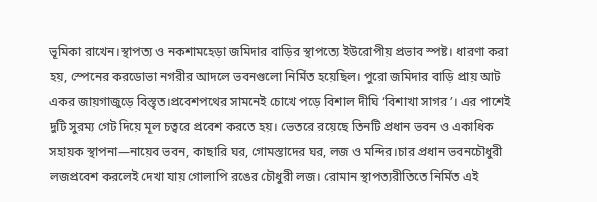ভূমিকা রাখেন।স্থাপত্য ও নকশামহেড়া জমিদার বাড়ির স্থাপত্যে ইউরোপীয় প্রভাব স্পষ্ট। ধারণা করা হয়, স্পেনের করডোভা নগরীর আদলে ভবনগুলো নির্মিত হয়েছিল। পুরো জমিদার বাড়ি প্রায় আট একর জায়গাজুড়ে বিস্তৃত।প্রবেশপথের সামনেই চোখে পড়ে বিশাল দীঘি ‘বিশাখা সাগর’। এর পাশেই দুটি সুরম্য গেট দিয়ে মূল চত্বরে প্রবেশ করতে হয়। ভেতরে রয়েছে তিনটি প্রধান ভবন ও একাধিক সহায়ক স্থাপনা—নায়েব ভবন, কাছারি ঘর, গোমস্তাদের ঘর, লজ ও মন্দির।চার প্রধান ভবনচৌধুরী লজপ্রবেশ করলেই দেখা যায় গোলাপি রঙের চৌধুরী লজ। রোমান স্থাপত্যরীতিতে নির্মিত এই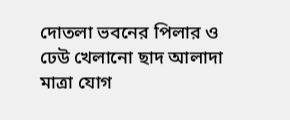দোতলা ভবনের পিলার ও ঢেউ খেলানো ছাদ আলাদা মাত্রা যোগ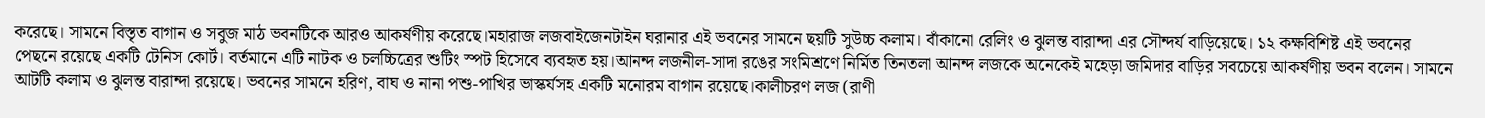করেছে। সামনে বিস্তৃত বাগান ও সবুজ মাঠ ভবনটিকে আরও আকর্ষণীয় করেছে।মহারাজ লজবাইজেনটাইন ঘরানার এই ভবনের সামনে ছয়টি সুউচ্চ কলাম। বাঁকানো রেলিং ও ঝুলন্ত বারান্দা এর সৌন্দর্য বাড়িয়েছে। ১২ কক্ষবিশিষ্ট এই ভবনের পেছনে রয়েছে একটি টেনিস কোর্ট। বর্তমানে এটি নাটক ও চলচ্চিত্রের শুটিং স্পট হিসেবে ব্যবহৃত হয়।আনন্দ লজনীল-সাদা রঙের সংমিশ্রণে নির্মিত তিনতলা আনন্দ লজকে অনেকেই মহেড়া জমিদার বাড়ির সবচেয়ে আকর্ষণীয় ভবন বলেন। সামনে আটটি কলাম ও ঝুলন্ত বারান্দা রয়েছে। ভবনের সামনে হরিণ, বাঘ ও নানা পশু-পাখির ভাস্কর্যসহ একটি মনোরম বাগান রয়েছে।কালীচরণ লজ (রাণী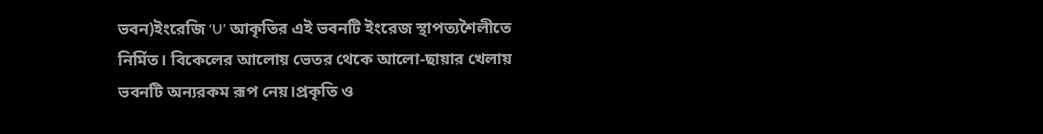ভবন)ইংরেজি ‘U’ আকৃতির এই ভবনটি ইংরেজ স্থাপত্যশৈলীতে নির্মিত। বিকেলের আলোয় ভেতর থেকে আলো-ছায়ার খেলায় ভবনটি অন্যরকম রূপ নেয়।প্রকৃতি ও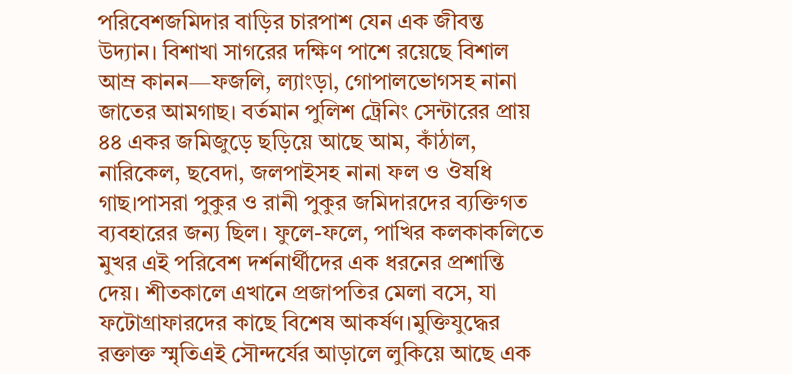পরিবেশজমিদার বাড়ির চারপাশ যেন এক জীবন্ত উদ্যান। বিশাখা সাগরের দক্ষিণ পাশে রয়েছে বিশাল আম্র কানন—ফজলি, ল্যাংড়া, গোপালভোগসহ নানা জাতের আমগাছ। বর্তমান পুলিশ ট্রেনিং সেন্টারের প্রায় ৪৪ একর জমিজুড়ে ছড়িয়ে আছে আম, কাঁঠাল, নারিকেল, ছবেদা, জলপাইসহ নানা ফল ও ঔষধি গাছ।পাসরা পুকুর ও রানী পুকুর জমিদারদের ব্যক্তিগত ব্যবহারের জন্য ছিল। ফুলে-ফলে, পাখির কলকাকলিতে মুখর এই পরিবেশ দর্শনার্থীদের এক ধরনের প্রশান্তি দেয়। শীতকালে এখানে প্রজাপতির মেলা বসে, যা ফটোগ্রাফারদের কাছে বিশেষ আকর্ষণ।মুক্তিযুদ্ধের রক্তাক্ত স্মৃতিএই সৌন্দর্যের আড়ালে লুকিয়ে আছে এক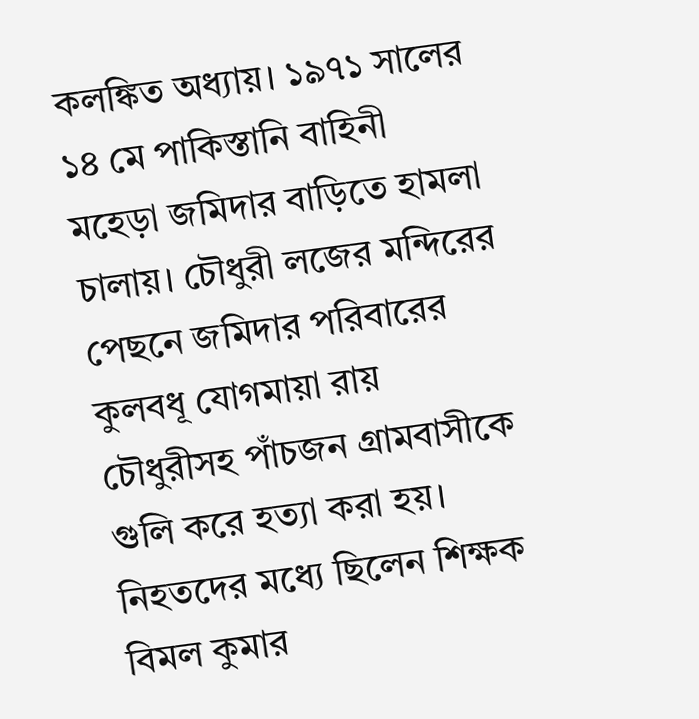কলঙ্কিত অধ্যায়। ১৯৭১ সালের ১৪ মে পাকিস্তানি বাহিনী মহেড়া জমিদার বাড়িতে হামলা চালায়। চৌধুরী লজের মন্দিরের পেছনে জমিদার পরিবারের কুলবধূ যোগমায়া রায় চৌধুরীসহ পাঁচজন গ্রামবাসীকে গুলি করে হত্যা করা হয়। নিহতদের মধ্যে ছিলেন শিক্ষক বিমল কুমার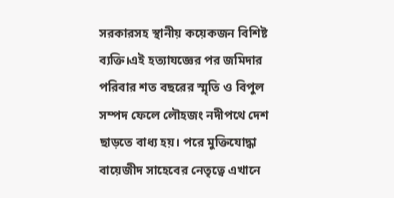সরকারসহ স্থানীয় কয়েকজন বিশিষ্ট ব্যক্তি।এই হত্যাযজ্ঞের পর জমিদার পরিবার শত বছরের স্মৃতি ও বিপুল সম্পদ ফেলে লৌহজং নদীপথে দেশ ছাড়তে বাধ্য হয়। পরে মুক্তিযোদ্ধা বায়েজীদ সাহেবের নেতৃত্বে এখানে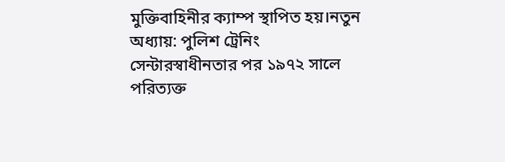মুক্তিবাহিনীর ক্যাম্প স্থাপিত হয়।নতুন অধ্যায়: পুলিশ ট্রেনিং সেন্টারস্বাধীনতার পর ১৯৭২ সালে পরিত্যক্ত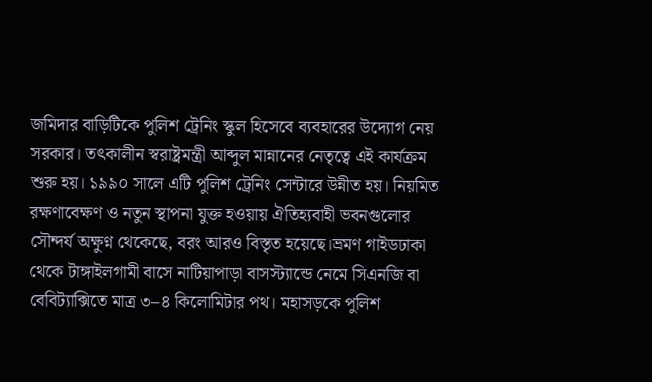জমিদার বাড়িটিকে পুলিশ ট্রেনিং স্কুল হিসেবে ব্যবহারের উদ্যোগ নেয় সরকার। তৎকালীন স্বরাষ্ট্রমন্ত্রী আব্দুল মান্নানের নেতৃত্বে এই কার্যক্রম শুরু হয়। ১৯৯০ সালে এটি পুলিশ ট্রেনিং সেন্টারে উন্নীত হয়। নিয়মিত রক্ষণাবেক্ষণ ও নতুন স্থাপনা যুক্ত হওয়ায় ঐতিহ্যবাহী ভবনগুলোর সৌন্দর্য অক্ষুণ্ন থেকেছে, বরং আরও বিস্তৃত হয়েছে।ভ্রমণ গাইডঢাকা থেকে টাঙ্গাইলগামী বাসে নাটিয়াপাড়া বাসস্ট্যান্ডে নেমে সিএনজি বা বেবিট্যাক্সিতে মাত্র ৩–৪ কিলোমিটার পথ। মহাসড়কে পুলিশ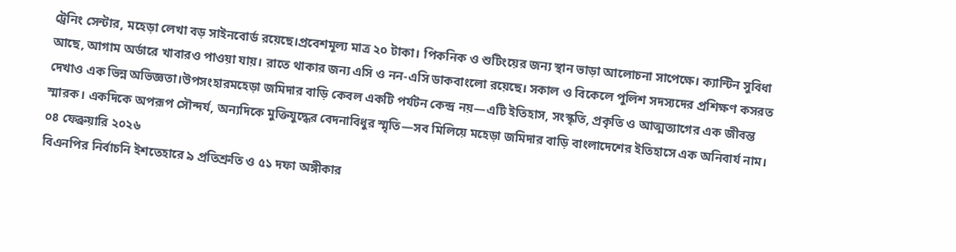ট্রেনিং সেন্টার, মহেড়া লেখা বড় সাইনবোর্ড রয়েছে।প্রবেশমূল্য মাত্র ২০ টাকা। পিকনিক ও শুটিংয়ের জন্য স্থান ভাড়া আলোচনা সাপেক্ষে। ক্যান্টিন সুবিধা আছে, আগাম অর্ডারে খাবারও পাওয়া যায়। রাতে থাকার জন্য এসি ও নন-এসি ডাকবাংলো রয়েছে। সকাল ও বিকেলে পুলিশ সদস্যদের প্রশিক্ষণ কসরত দেখাও এক ভিন্ন অভিজ্ঞতা।উপসংহারমহেড়া জমিদার বাড়ি কেবল একটি পর্যটন কেন্দ্র নয়—এটি ইতিহাস, সংস্কৃতি, প্রকৃতি ও আত্মত্যাগের এক জীবন্ত স্মারক। একদিকে অপরূপ সৌন্দর্য, অন্যদিকে মুক্তিযুদ্ধের বেদনাবিধুর স্মৃতি—সব মিলিয়ে মহেড়া জমিদার বাড়ি বাংলাদেশের ইতিহাসে এক অনিবার্য নাম।
০৪ ফেব্রুয়ারি ২০২৬
বিএনপির নির্বাচনি ইশতেহারে ৯ প্রতিশ্রুতি ও ৫১ দফা অঙ্গীকার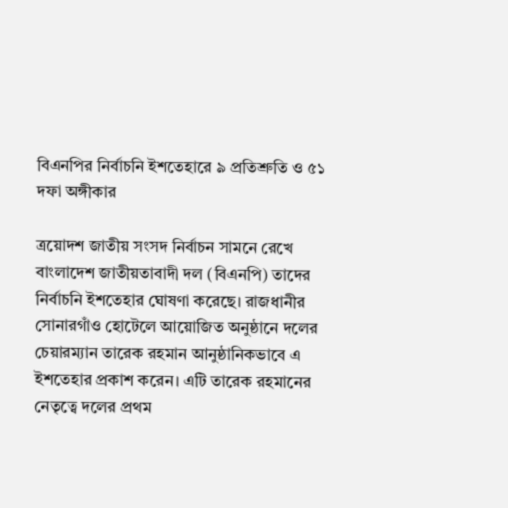বিএনপির নির্বাচনি ইশতেহারে ৯ প্রতিশ্রুতি ও ৫১ দফা অঙ্গীকার

ত্রয়োদশ জাতীয় সংসদ নির্বাচন সামনে রেখে বাংলাদেশ জাতীয়তাবাদী দল (বিএনপি) তাদের নির্বাচনি ইশতেহার ঘোষণা করেছে। রাজধানীর সোনারগাঁও হোটেলে আয়োজিত অনুষ্ঠানে দলের চেয়ারম্যান তারেক রহমান আনুষ্ঠানিকভাবে এ ইশতেহার প্রকাশ করেন। এটি তারেক রহমানের নেতৃত্বে দলের প্রথম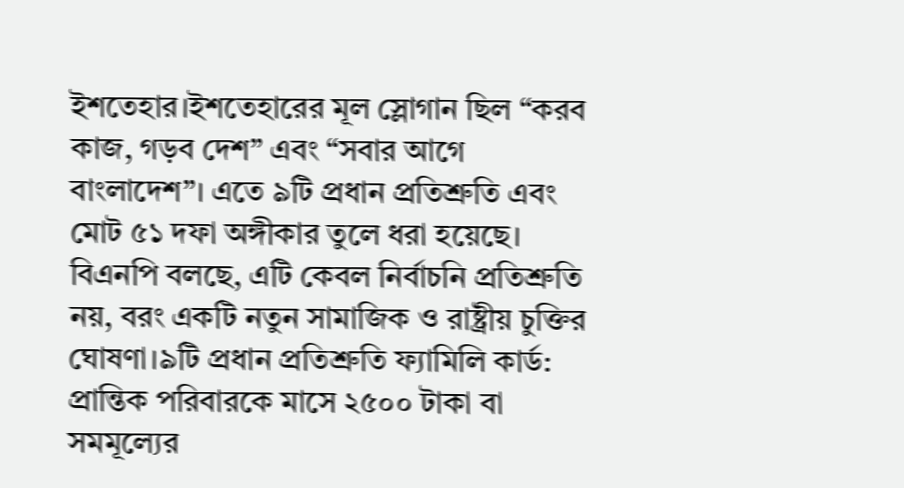ইশতেহার।ইশতেহারের মূল স্লোগান ছিল “করব কাজ, গড়ব দেশ” এবং “সবার আগে বাংলাদেশ”। এতে ৯টি প্রধান প্রতিশ্রুতি এবং মোট ৫১ দফা অঙ্গীকার তুলে ধরা হয়েছে। বিএনপি বলছে, এটি কেবল নির্বাচনি প্রতিশ্রুতি নয়, বরং একটি নতুন সামাজিক ও রাষ্ট্রীয় চুক্তির ঘোষণা।৯টি প্রধান প্রতিশ্রুতি ফ্যামিলি কার্ড: প্রান্তিক পরিবারকে মাসে ২৫০০ টাকা বা সমমূল্যের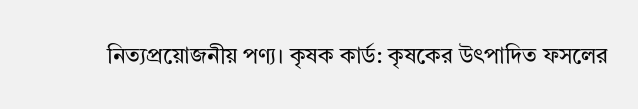নিত্যপ্রয়োজনীয় পণ্য। কৃষক কার্ড: কৃষকের উৎপাদিত ফসলের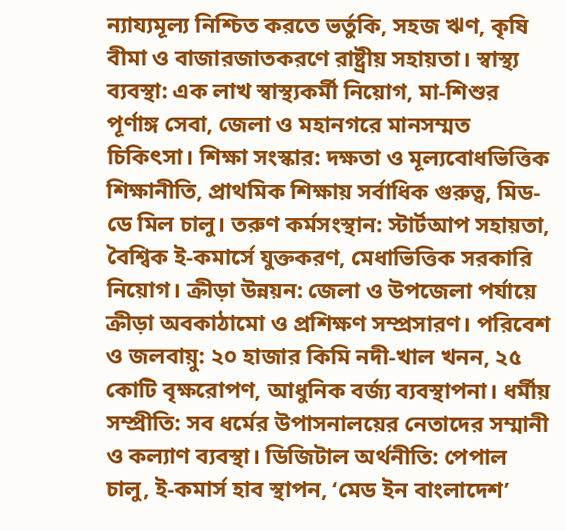ন্যায্যমূল্য নিশ্চিত করতে ভর্তুকি, সহজ ঋণ, কৃষি বীমা ও বাজারজাতকরণে রাষ্ট্রীয় সহায়তা। স্বাস্থ্য ব্যবস্থা: এক লাখ স্বাস্থ্যকর্মী নিয়োগ, মা-শিশুর পূর্ণাঙ্গ সেবা, জেলা ও মহানগরে মানসম্মত চিকিৎসা। শিক্ষা সংস্কার: দক্ষতা ও মূল্যবোধভিত্তিক শিক্ষানীতি, প্রাথমিক শিক্ষায় সর্বাধিক গুরুত্ব, মিড-ডে মিল চালু। তরুণ কর্মসংস্থান: স্টার্টআপ সহায়তা, বৈশ্বিক ই-কমার্সে যুক্তকরণ, মেধাভিত্তিক সরকারি নিয়োগ। ক্রীড়া উন্নয়ন: জেলা ও উপজেলা পর্যায়ে ক্রীড়া অবকাঠামো ও প্রশিক্ষণ সম্প্রসারণ। পরিবেশ ও জলবায়ু: ২০ হাজার কিমি নদী-খাল খনন, ২৫ কোটি বৃক্ষরোপণ, আধুনিক বর্জ্য ব্যবস্থাপনা। ধর্মীয় সম্প্রীতি: সব ধর্মের উপাসনালয়ের নেতাদের সম্মানী ও কল্যাণ ব্যবস্থা। ডিজিটাল অর্থনীতি: পেপাল চালু, ই-কমার্স হাব স্থাপন, ‘মেড ইন বাংলাদেশ’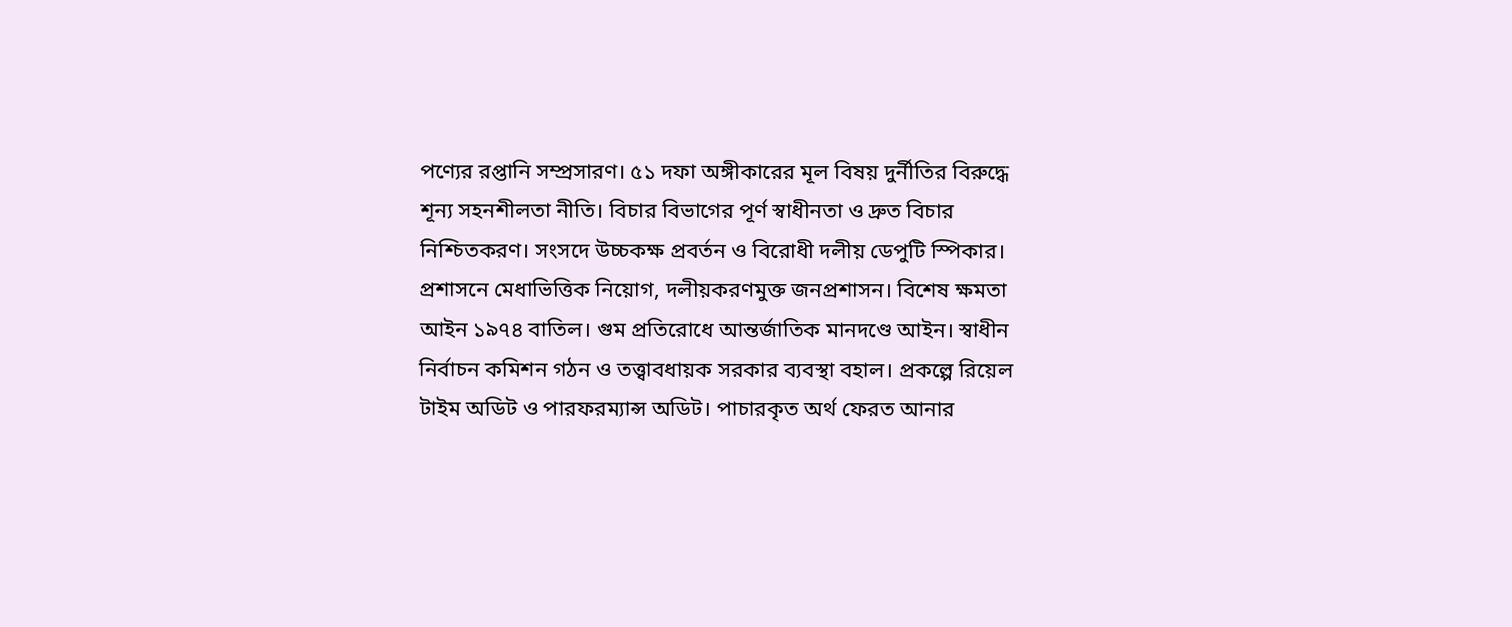পণ্যের রপ্তানি সম্প্রসারণ। ৫১ দফা অঙ্গীকারের মূল বিষয় দুর্নীতির বিরুদ্ধে শূন্য সহনশীলতা নীতি। বিচার বিভাগের পূর্ণ স্বাধীনতা ও দ্রুত বিচার নিশ্চিতকরণ। সংসদে উচ্চকক্ষ প্রবর্তন ও বিরোধী দলীয় ডেপুটি স্পিকার। প্রশাসনে মেধাভিত্তিক নিয়োগ, দলীয়করণমুক্ত জনপ্রশাসন। বিশেষ ক্ষমতা আইন ১৯৭৪ বাতিল। গুম প্রতিরোধে আন্তর্জাতিক মানদণ্ডে আইন। স্বাধীন নির্বাচন কমিশন গঠন ও তত্ত্বাবধায়ক সরকার ব্যবস্থা বহাল। প্রকল্পে রিয়েল টাইম অডিট ও পারফরম্যান্স অডিট। পাচারকৃত অর্থ ফেরত আনার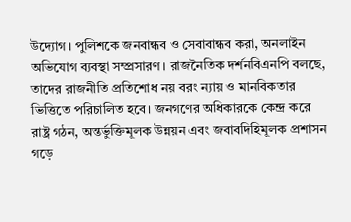উদ্যোগ। পুলিশকে জনবান্ধব ও সেবাবান্ধব করা, অনলাইন অভিযোগ ব্যবস্থা সম্প্রসারণ। রাজনৈতিক দর্শনবিএনপি বলছে, তাদের রাজনীতি প্রতিশোধ নয় বরং ন্যায় ও মানবিকতার ভিত্তিতে পরিচালিত হবে। জনগণের অধিকারকে কেন্দ্র করে রাষ্ট্র গঠন, অন্তর্ভুক্তিমূলক উন্নয়ন এবং জবাবদিহিমূলক প্রশাসন গড়ে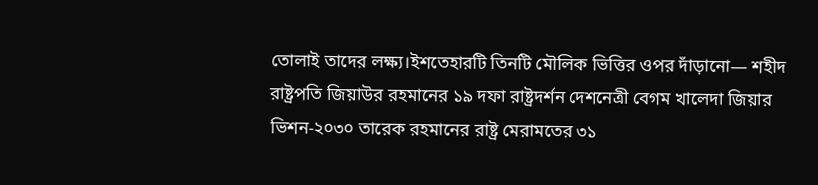তোলাই তাদের লক্ষ্য।ইশতেহারটি তিনটি মৌলিক ভিত্তির ওপর দাঁড়ানো— শহীদ রাষ্ট্রপতি জিয়াউর রহমানের ১৯ দফা রাষ্ট্রদর্শন দেশনেত্রী বেগম খালেদা জিয়ার ভিশন-২০৩০ তারেক রহমানের রাষ্ট্র মেরামতের ৩১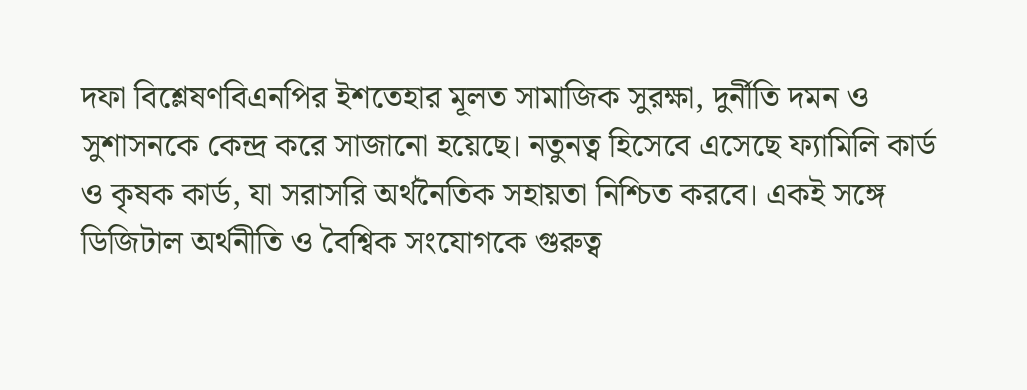দফা বিশ্লেষণবিএনপির ইশতেহার মূলত সামাজিক সুরক্ষা, দুর্নীতি দমন ও সুশাসনকে কেন্দ্র করে সাজানো হয়েছে। নতুনত্ব হিসেবে এসেছে ফ্যামিলি কার্ড ও কৃষক কার্ড, যা সরাসরি অর্থনৈতিক সহায়তা নিশ্চিত করবে। একই সঙ্গে ডিজিটাল অর্থনীতি ও বৈশ্বিক সংযোগকে গুরুত্ব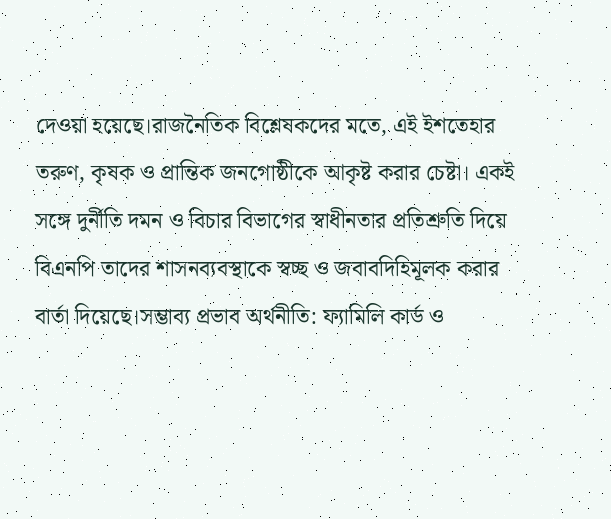দেওয়া হয়েছে।রাজনৈতিক বিশ্লেষকদের মতে, এই ইশতেহার তরুণ, কৃষক ও প্রান্তিক জনগোষ্ঠীকে আকৃষ্ট করার চেষ্টা। একই সঙ্গে দুর্নীতি দমন ও বিচার বিভাগের স্বাধীনতার প্রতিশ্রুতি দিয়ে বিএনপি তাদের শাসনব্যবস্থাকে স্বচ্ছ ও জবাবদিহিমূলক করার বার্তা দিয়েছে।সম্ভাব্য প্রভাব অর্থনীতি: ফ্যামিলি কার্ড ও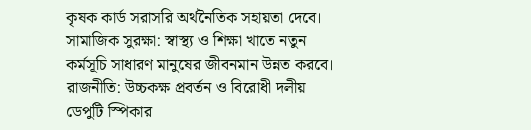কৃষক কার্ড সরাসরি অর্থনৈতিক সহায়তা দেবে। সামাজিক সুরক্ষা: স্বাস্থ্য ও শিক্ষা খাতে নতুন কর্মসূচি সাধারণ মানুষের জীবনমান উন্নত করবে। রাজনীতি: উচ্চকক্ষ প্রবর্তন ও বিরোধী দলীয় ডেপুটি স্পিকার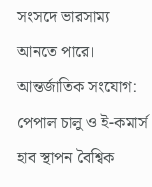সংসদে ভারসাম্য আনতে পারে। আন্তর্জাতিক সংযোগ: পেপাল চালু ও ই-কমার্স হাব স্থাপন বৈশ্বিক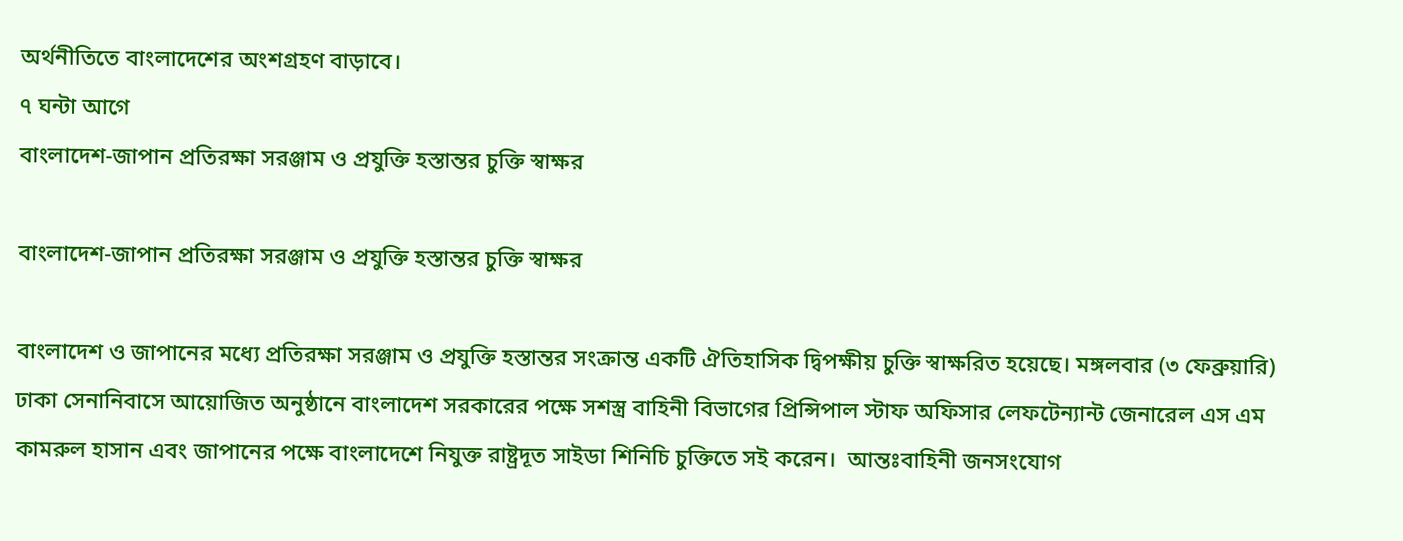অর্থনীতিতে বাংলাদেশের অংশগ্রহণ বাড়াবে।
৭ ঘন্টা আগে
বাংলাদেশ-জাপান প্রতিরক্ষা সরঞ্জাম ও প্রযুক্তি হস্তান্তর চুক্তি স্বাক্ষর

বাংলাদেশ-জাপান প্রতিরক্ষা সরঞ্জাম ও প্রযুক্তি হস্তান্তর চুক্তি স্বাক্ষর

বাংলাদেশ ও জাপানের মধ্যে প্রতিরক্ষা সরঞ্জাম ও প্রযুক্তি হস্তান্তর সংক্রান্ত একটি ঐতিহাসিক দ্বিপক্ষীয় চুক্তি স্বাক্ষরিত হয়েছে। মঙ্গলবার (৩ ফেব্রুয়ারি) ঢাকা সেনানিবাসে আয়োজিত অনুষ্ঠানে বাংলাদেশ সরকারের পক্ষে সশস্ত্র বাহিনী বিভাগের প্রিন্সিপাল স্টাফ অফিসার লেফটেন্যান্ট জেনারেল এস এম কামরুল হাসান এবং জাপানের পক্ষে বাংলাদেশে নিযুক্ত রাষ্ট্রদূত সাইডা শিনিচি চুক্তিতে সই করেন।  আন্তঃবাহিনী জনসংযোগ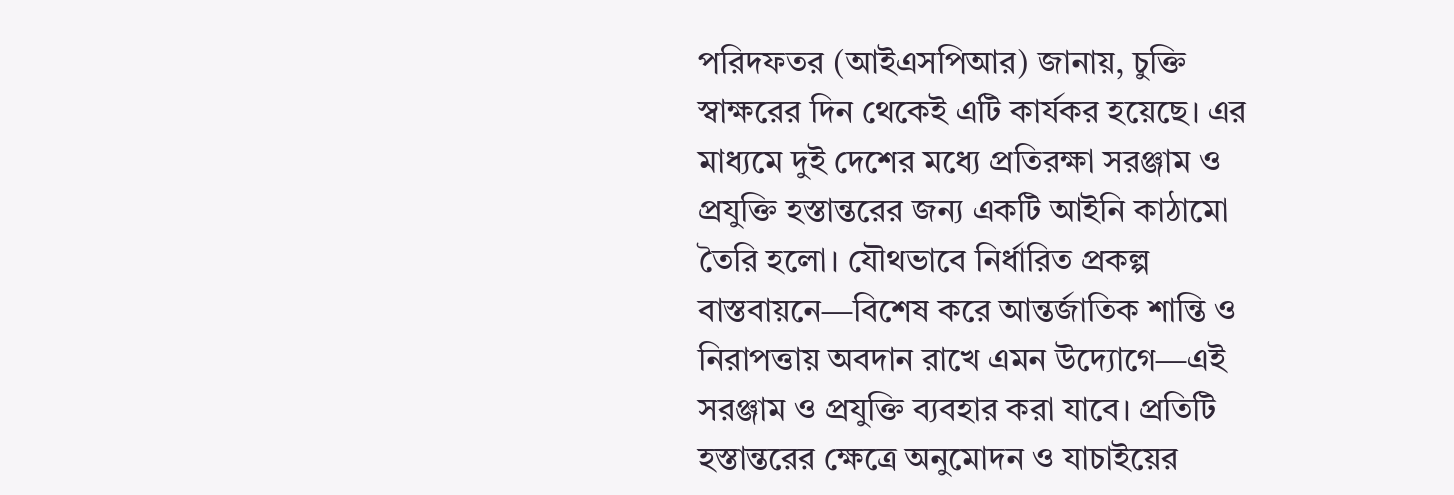পরিদফতর (আইএসপিআর) জানায়, চুক্তি স্বাক্ষরের দিন থেকেই এটি কার্যকর হয়েছে। এর মাধ্যমে দুই দেশের মধ্যে প্রতিরক্ষা সরঞ্জাম ও প্রযুক্তি হস্তান্তরের জন্য একটি আইনি কাঠামো তৈরি হলো। যৌথভাবে নির্ধারিত প্রকল্প বাস্তবায়নে—বিশেষ করে আন্তর্জাতিক শান্তি ও নিরাপত্তায় অবদান রাখে এমন উদ্যোগে—এই সরঞ্জাম ও প্রযুক্তি ব্যবহার করা যাবে। প্রতিটি হস্তান্তরের ক্ষেত্রে অনুমোদন ও যাচাইয়ের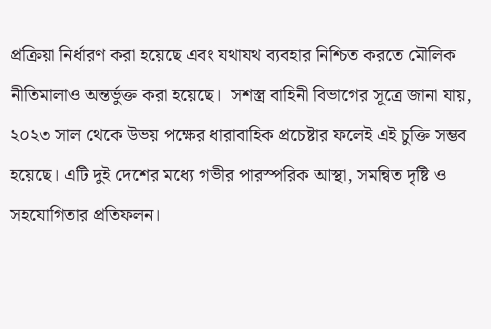প্রক্রিয়া নির্ধারণ করা হয়েছে এবং যথাযথ ব্যবহার নিশ্চিত করতে মৌলিক নীতিমালাও অন্তর্ভুক্ত করা হয়েছে।  সশস্ত্র বাহিনী বিভাগের সূত্রে জানা যায়, ২০২৩ সাল থেকে উভয় পক্ষের ধারাবাহিক প্রচেষ্টার ফলেই এই চুক্তি সম্ভব হয়েছে। এটি দুই দেশের মধ্যে গভীর পারস্পরিক আস্থা, সমন্বিত দৃষ্টি ও সহযোগিতার প্রতিফলন।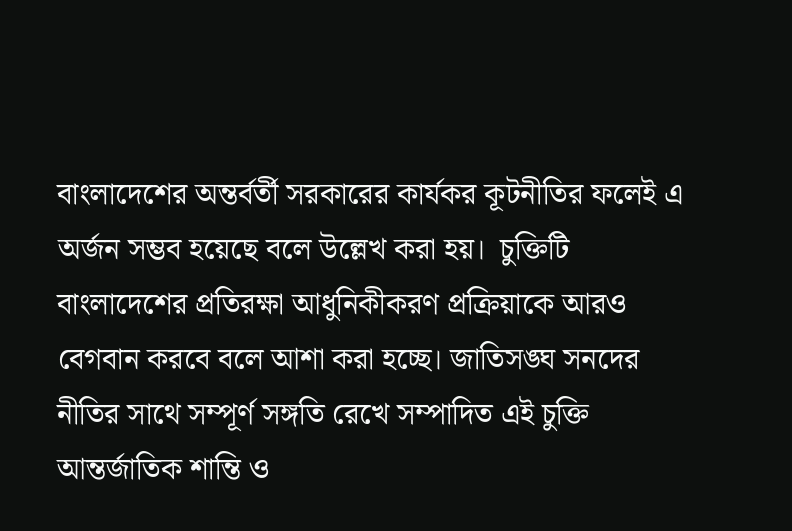বাংলাদেশের অন্তর্বর্তী সরকারের কার্যকর কূটনীতির ফলেই এ অর্জন সম্ভব হয়েছে বলে উল্লেখ করা হয়।  চুক্তিটি বাংলাদেশের প্রতিরক্ষা আধুনিকীকরণ প্রক্রিয়াকে আরও বেগবান করবে বলে আশা করা হচ্ছে। জাতিসঙ্ঘ সনদের নীতির সাথে সম্পূর্ণ সঙ্গতি রেখে সম্পাদিত এই চুক্তি আন্তর্জাতিক শান্তি ও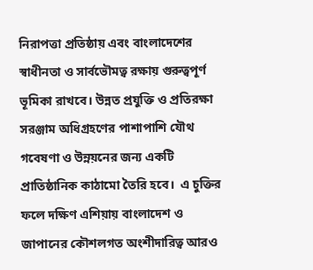নিরাপত্তা প্রতিষ্ঠায় এবং বাংলাদেশের স্বাধীনতা ও সার্বভৌমত্ব রক্ষায় গুরুত্বপূর্ণ ভূমিকা রাখবে। উন্নত প্রযুক্তি ও প্রতিরক্ষা সরঞ্জাম অধিগ্রহণের পাশাপাশি যৌথ গবেষণা ও উন্নয়নের জন্য একটি প্রাতিষ্ঠানিক কাঠামো তৈরি হবে।  এ চুক্তির ফলে দক্ষিণ এশিয়ায় বাংলাদেশ ও জাপানের কৌশলগত অংশীদারিত্ব আরও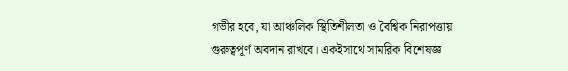গভীর হবে, যা আঞ্চলিক স্থিতিশীলতা ও বৈশ্বিক নিরাপত্তায় গুরুত্বপূর্ণ অবদান রাখবে। একইসাথে সামরিক বিশেষজ্ঞ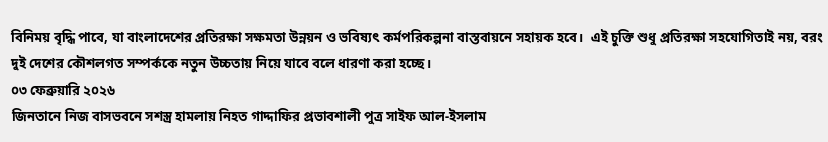বিনিময় বৃদ্ধি পাবে, যা বাংলাদেশের প্রতিরক্ষা সক্ষমতা উন্নয়ন ও ভবিষ্যৎ কর্মপরিকল্পনা বাস্তবায়নে সহায়ক হবে।  এই চুক্তি শুধু প্রতিরক্ষা সহযোগিতাই নয়, বরং দুই দেশের কৌশলগত সম্পর্ককে নতুন উচ্চতায় নিয়ে যাবে বলে ধারণা করা হচ্ছে।
০৩ ফেব্রুয়ারি ২০২৬
জিনতানে নিজ বাসভবনে সশস্ত্র হামলায় নিহত গাদ্দাফির প্রভাবশালী পুত্র সাইফ আল-ইসলাম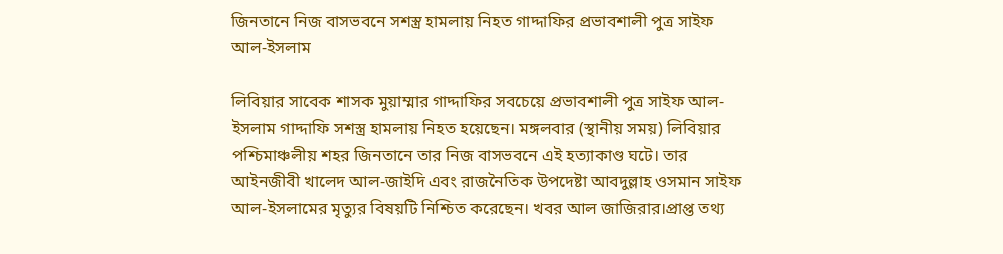জিনতানে নিজ বাসভবনে সশস্ত্র হামলায় নিহত গাদ্দাফির প্রভাবশালী পুত্র সাইফ আল-ইসলাম

লিবিয়ার সাবেক শাসক মুয়াম্মার গাদ্দাফির সবচেয়ে প্রভাবশালী পুত্র সাইফ আল-ইসলাম গাদ্দাফি সশস্ত্র হামলায় নিহত হয়েছেন। মঙ্গলবার (স্থানীয় সময়) লিবিয়ার পশ্চিমাঞ্চলীয় শহর জিনতানে তার নিজ বাসভবনে এই হত্যাকাণ্ড ঘটে। তার আইনজীবী খালেদ আল-জাইদি এবং রাজনৈতিক উপদেষ্টা আবদুল্লাহ ওসমান সাইফ আল-ইসলামের মৃত্যুর বিষয়টি নিশ্চিত করেছেন। খবর আল জাজিরার।প্রাপ্ত তথ্য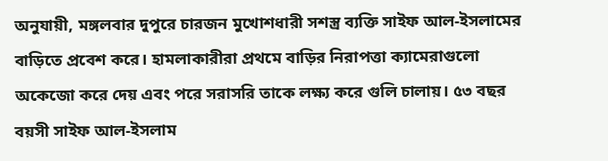অনুযায়ী, মঙ্গলবার দুপুরে চারজন মুখোশধারী সশস্ত্র ব্যক্তি সাইফ আল-ইসলামের বাড়িতে প্রবেশ করে। হামলাকারীরা প্রথমে বাড়ির নিরাপত্তা ক্যামেরাগুলো অকেজো করে দেয় এবং পরে সরাসরি তাকে লক্ষ্য করে গুলি চালায়। ৫৩ বছর বয়সী সাইফ আল-ইসলাম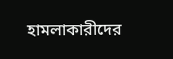হামলাকারীদের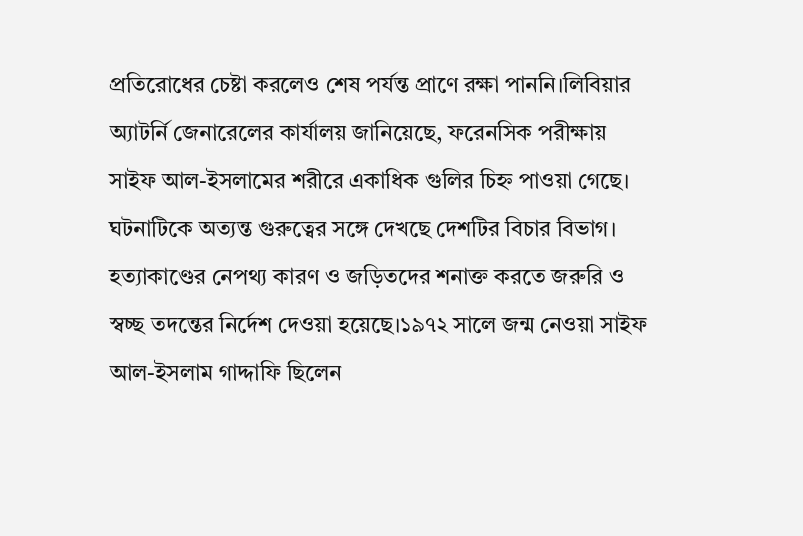প্রতিরোধের চেষ্টা করলেও শেষ পর্যন্ত প্রাণে রক্ষা পাননি।লিবিয়ার অ্যাটর্নি জেনারেলের কার্যালয় জানিয়েছে, ফরেনসিক পরীক্ষায় সাইফ আল-ইসলামের শরীরে একাধিক গুলির চিহ্ন পাওয়া গেছে। ঘটনাটিকে অত্যন্ত গুরুত্বের সঙ্গে দেখছে দেশটির বিচার বিভাগ। হত্যাকাণ্ডের নেপথ্য কারণ ও জড়িতদের শনাক্ত করতে জরুরি ও স্বচ্ছ তদন্তের নির্দেশ দেওয়া হয়েছে।১৯৭২ সালে জন্ম নেওয়া সাইফ আল-ইসলাম গাদ্দাফি ছিলেন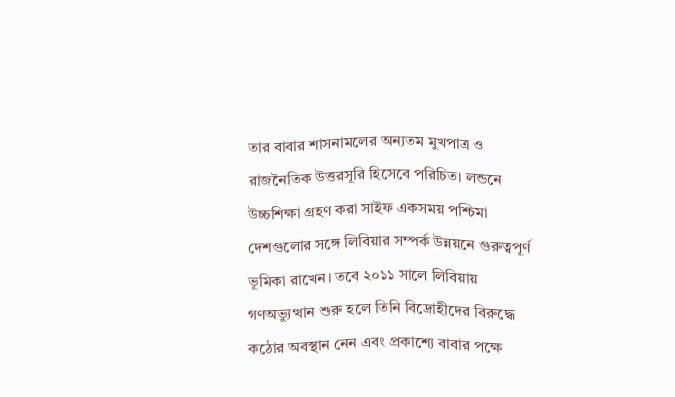তার বাবার শাসনামলের অন্যতম মুখপাত্র ও রাজনৈতিক উত্তরসূরি হিসেবে পরিচিত। লন্ডনে উচ্চশিক্ষা গ্রহণ করা সাইফ একসময় পশ্চিমা দেশগুলোর সঙ্গে লিবিয়ার সম্পর্ক উন্নয়নে গুরুত্বপূর্ণ ভূমিকা রাখেন। তবে ২০১১ সালে লিবিয়ায় গণঅভ্যুত্থান শুরু হলে তিনি বিদ্রোহীদের বিরুদ্ধে কঠোর অবস্থান নেন এবং প্রকাশ্যে বাবার পক্ষে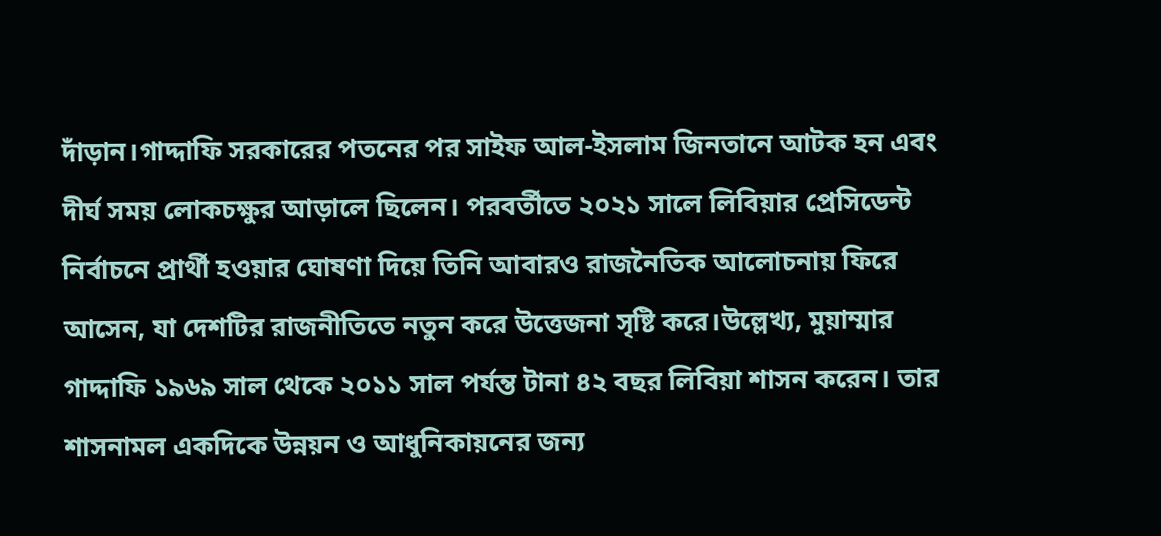দাঁড়ান।গাদ্দাফি সরকারের পতনের পর সাইফ আল-ইসলাম জিনতানে আটক হন এবং দীর্ঘ সময় লোকচক্ষুর আড়ালে ছিলেন। পরবর্তীতে ২০২১ সালে লিবিয়ার প্রেসিডেন্ট নির্বাচনে প্রার্থী হওয়ার ঘোষণা দিয়ে তিনি আবারও রাজনৈতিক আলোচনায় ফিরে আসেন, যা দেশটির রাজনীতিতে নতুন করে উত্তেজনা সৃষ্টি করে।উল্লেখ্য, মুয়াম্মার গাদ্দাফি ১৯৬৯ সাল থেকে ২০১১ সাল পর্যন্ত টানা ৪২ বছর লিবিয়া শাসন করেন। তার শাসনামল একদিকে উন্নয়ন ও আধুনিকায়নের জন্য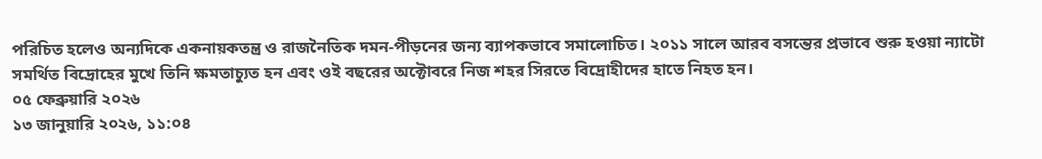পরিচিত হলেও অন্যদিকে একনায়কতন্ত্র ও রাজনৈতিক দমন-পীড়নের জন্য ব্যাপকভাবে সমালোচিত। ২০১১ সালে আরব বসন্তের প্রভাবে শুরু হওয়া ন্যাটো সমর্থিত বিদ্রোহের মুখে তিনি ক্ষমতাচ্যুত হন এবং ওই বছরের অক্টোবরে নিজ শহর সিরতে বিদ্রোহীদের হাতে নিহত হন।
০৫ ফেব্রুয়ারি ২০২৬
১৩ জানুয়ারি ২০২৬, ১১:০৪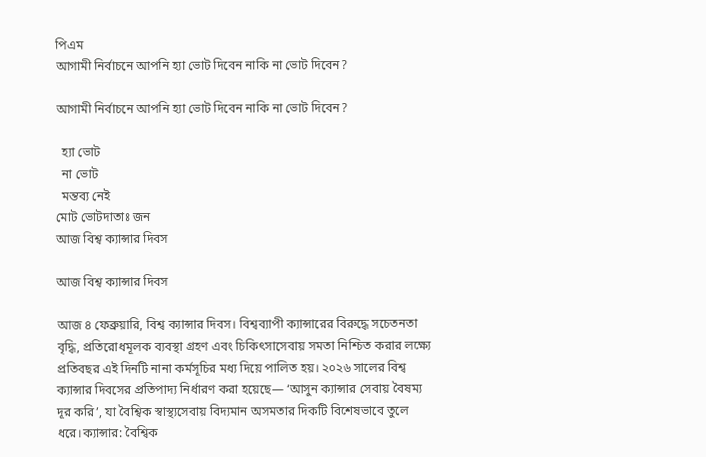পিএম
আগামী নির্বাচনে আপনি হ্যা ভোট দিবেন নাকি না ভোট দিবেন?

আগামী নির্বাচনে আপনি হ্যা ভোট দিবেন নাকি না ভোট দিবেন?

  হ্যা ভোট
  না ভোট
  মন্তব্য নেই
মোট ভোটদাতাঃ জন
আজ বিশ্ব ক্যান্সার দিবস

আজ বিশ্ব ক্যান্সার দিবস

আজ ৪ ফেব্রুয়ারি, বিশ্ব ক্যান্সার দিবস। বিশ্বব্যাপী ক্যান্সারের বিরুদ্ধে সচেতনতা বৃদ্ধি, প্রতিরোধমূলক ব্যবস্থা গ্রহণ এবং চিকিৎসাসেবায় সমতা নিশ্চিত করার লক্ষ্যে প্রতিবছর এই দিনটি নানা কর্মসূচির মধ্য দিয়ে পালিত হয়। ২০২৬ সালের বিশ্ব ক্যান্সার দিবসের প্রতিপাদ্য নির্ধারণ করা হয়েছে— ‘আসুন ক্যান্সার সেবায় বৈষম্য দূর করি’, যা বৈশ্বিক স্বাস্থ্যসেবায় বিদ্যমান অসমতার দিকটি বিশেষভাবে তুলে ধরে।ক্যান্সার: বৈশ্বিক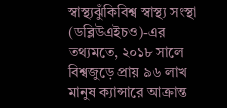স্বাস্থ্যঝুঁকিবিশ্ব স্বাস্থ্য সংস্থা (ডব্লিউএইচও)-এর তথ্যমতে, ২০১৮ সালে বিশ্বজুড়ে প্রায় ৯৬ লাখ মানুষ ক্যান্সারে আক্রান্ত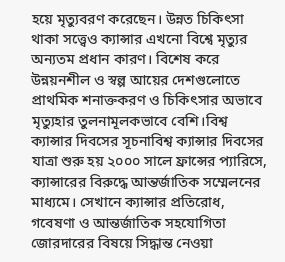হয়ে মৃত্যুবরণ করেছেন। উন্নত চিকিৎসা থাকা সত্ত্বেও ক্যান্সার এখনো বিশ্বে মৃত্যুর অন্যতম প্রধান কারণ। বিশেষ করে উন্নয়নশীল ও স্বল্প আয়ের দেশগুলোতে প্রাথমিক শনাক্তকরণ ও চিকিৎসার অভাবে মৃত্যুহার তুলনামূলকভাবে বেশি।বিশ্ব ক্যান্সার দিবসের সূচনাবিশ্ব ক্যান্সার দিবসের যাত্রা শুরু হয় ২০০০ সালে ফ্রান্সের প্যারিসে, ক্যান্সারের বিরুদ্ধে আন্তর্জাতিক সম্মেলনের মাধ্যমে। সেখানে ক্যান্সার প্রতিরোধ, গবেষণা ও আন্তর্জাতিক সহযোগিতা জোরদারের বিষয়ে সিদ্ধান্ত নেওয়া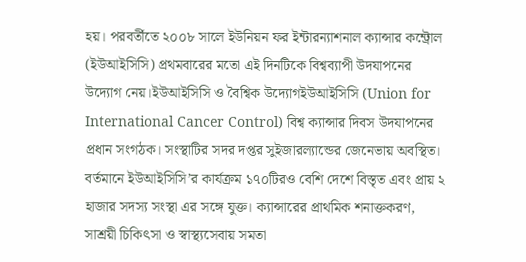হয়। পরবর্তীতে ২০০৮ সালে ইউনিয়ন ফর ইন্টারন্যাশনাল ক্যান্সার কন্ট্রোল (ইউআইসিসি) প্রথমবারের মতো এই দিনটিকে বিশ্বব্যাপী উদযাপনের উদ্যোগ নেয়।ইউআইসিসি ও বৈশ্বিক উদ্যোগইউআইসিসি (Union for International Cancer Control) বিশ্ব ক্যান্সার দিবস উদযাপনের প্রধান সংগঠক। সংস্থাটির সদর দপ্তর সুইজারল্যান্ডের জেনেভায় অবস্থিত। বর্তমানে ইউআইসিসি’র কার্যক্রম ১৭০টিরও বেশি দেশে বিস্তৃত এবং প্রায় ২ হাজার সদস্য সংস্থা এর সঙ্গে যুক্ত। ক্যান্সারের প্রাথমিক শনাক্তকরণ, সাশ্রয়ী চিকিৎসা ও স্বাস্থ্যসেবায় সমতা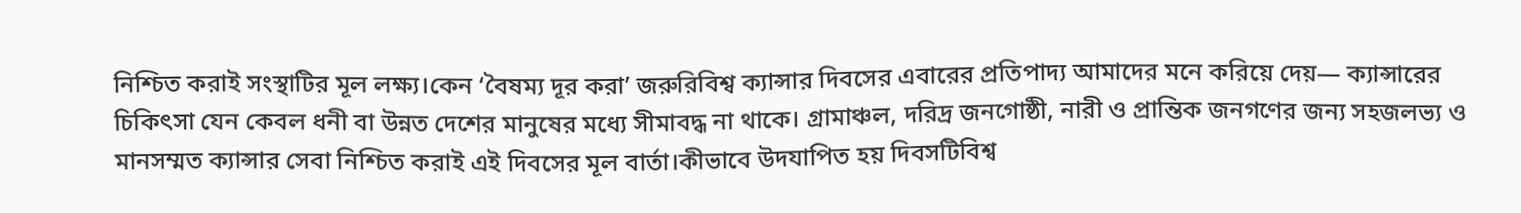নিশ্চিত করাই সংস্থাটির মূল লক্ষ্য।কেন ‘বৈষম্য দূর করা’ জরুরিবিশ্ব ক্যান্সার দিবসের এবারের প্রতিপাদ্য আমাদের মনে করিয়ে দেয়— ক্যান্সারের চিকিৎসা যেন কেবল ধনী বা উন্নত দেশের মানুষের মধ্যে সীমাবদ্ধ না থাকে। গ্রামাঞ্চল, দরিদ্র জনগোষ্ঠী, নারী ও প্রান্তিক জনগণের জন্য সহজলভ্য ও মানসম্মত ক্যান্সার সেবা নিশ্চিত করাই এই দিবসের মূল বার্তা।কীভাবে উদযাপিত হয় দিবসটিবিশ্ব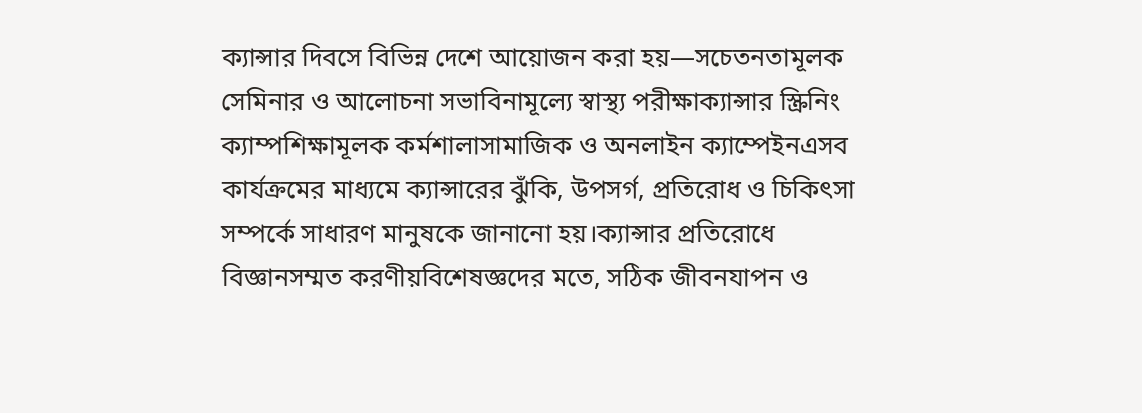ক্যান্সার দিবসে বিভিন্ন দেশে আয়োজন করা হয়—সচেতনতামূলক সেমিনার ও আলোচনা সভাবিনামূল্যে স্বাস্থ্য পরীক্ষাক্যান্সার স্ক্রিনিং ক্যাম্পশিক্ষামূলক কর্মশালাসামাজিক ও অনলাইন ক্যাম্পেইনএসব কার্যক্রমের মাধ্যমে ক্যান্সারের ঝুঁকি, উপসর্গ, প্রতিরোধ ও চিকিৎসা সম্পর্কে সাধারণ মানুষকে জানানো হয়।ক্যান্সার প্রতিরোধে বিজ্ঞানসম্মত করণীয়বিশেষজ্ঞদের মতে, সঠিক জীবনযাপন ও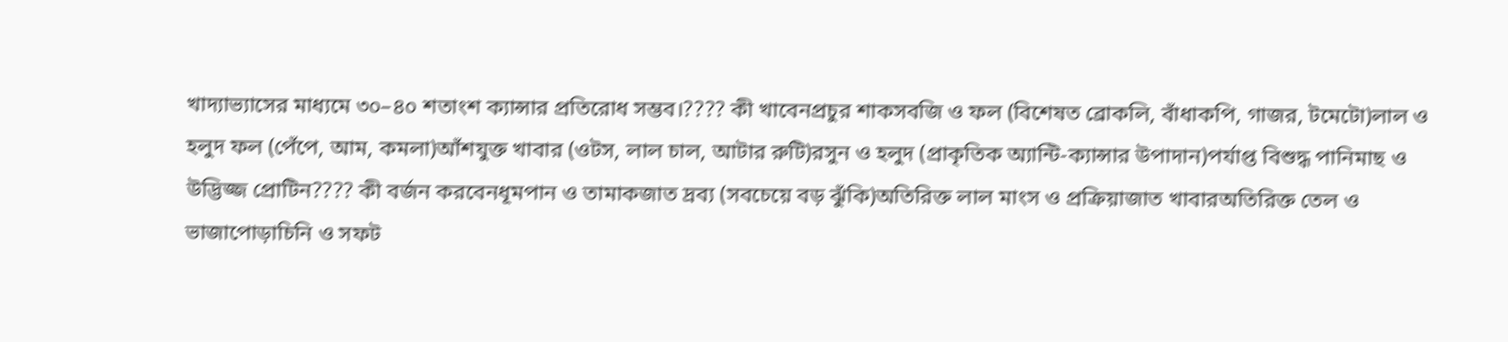খাদ্যাভ্যাসের মাধ্যমে ৩০–৪০ শতাংশ ক্যান্সার প্রতিরোধ সম্ভব।???? কী খাবেনপ্রচুর শাকসবজি ও ফল (বিশেষত ব্রোকলি, বাঁধাকপি, গাজর, টমেটো)লাল ও হলুদ ফল (পেঁপে, আম, কমলা)আঁশযুক্ত খাবার (ওটস, লাল চাল, আটার রুটি)রসুন ও হলুদ (প্রাকৃতিক অ্যান্টি-ক্যান্সার উপাদান)পর্যাপ্ত বিশুদ্ধ পানিমাছ ও উদ্ভিজ্জ প্রোটিন???? কী বর্জন করবেনধূমপান ও তামাকজাত দ্রব্য (সবচেয়ে বড় ঝুঁকি)অতিরিক্ত লাল মাংস ও প্রক্রিয়াজাত খাবারঅতিরিক্ত তেল ও ভাজাপোড়াচিনি ও সফট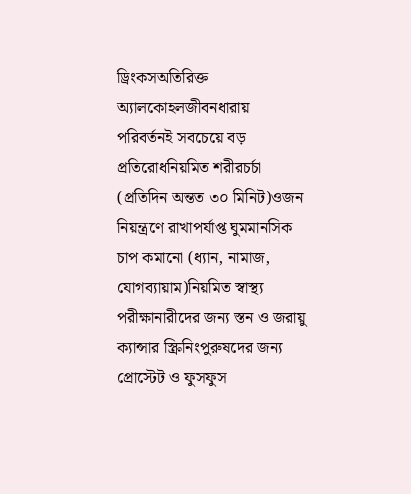ড্রিংকসঅতিরিক্ত অ্যালকোহলজীবনধারায় পরিবর্তনই সবচেয়ে বড় প্রতিরোধনিয়মিত শরীরচর্চা (প্রতিদিন অন্তত ৩০ মিনিট)ওজন নিয়ন্ত্রণে রাখাপর্যাপ্ত ঘুমমানসিক চাপ কমানো (ধ্যান, নামাজ, যোগব্যায়াম)নিয়মিত স্বাস্থ্য পরীক্ষানারীদের জন্য স্তন ও জরায়ু ক্যান্সার স্ক্রিনিংপুরুষদের জন্য প্রোস্টেট ও ফুসফুস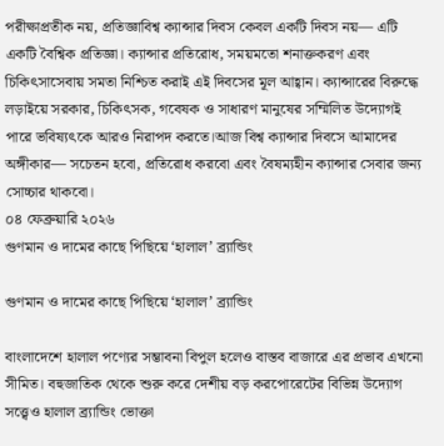পরীক্ষাপ্রতীক নয়, প্রতিজ্ঞাবিশ্ব ক্যান্সার দিবস কেবল একটি দিবস নয়— এটি একটি বৈশ্বিক প্রতিজ্ঞা। ক্যান্সার প্রতিরোধ, সময়মতো শনাক্তকরণ এবং চিকিৎসাসেবায় সমতা নিশ্চিত করাই এই দিবসের মূল আহ্বান। ক্যান্সারের বিরুদ্ধে লড়াইয়ে সরকার, চিকিৎসক, গবেষক ও সাধারণ মানুষের সম্মিলিত উদ্যোগই পারে ভবিষ্যৎকে আরও নিরাপদ করতে।আজ বিশ্ব ক্যান্সার দিবসে আমাদের অঙ্গীকার— সচেতন হবো, প্রতিরোধ করবো এবং বৈষম্যহীন ক্যান্সার সেবার জন্য সোচ্চার থাকবো।
০৪ ফেব্রুয়ারি ২০২৬
গুণমান ও দামের কাছে পিছিয়ে ‘হালাল’ ব্র্যান্ডিং

গুণমান ও দামের কাছে পিছিয়ে ‘হালাল’ ব্র্যান্ডিং

বাংলাদেশে হালাল পণ্যের সম্ভাবনা বিপুল হলেও বাস্তব বাজারে এর প্রভাব এখনো সীমিত। বহুজাতিক থেকে শুরু করে দেশীয় বড় করপোরেটের বিভিন্ন উদ্যোগ সত্ত্বেও হালাল ব্র্যান্ডিং ভোক্তা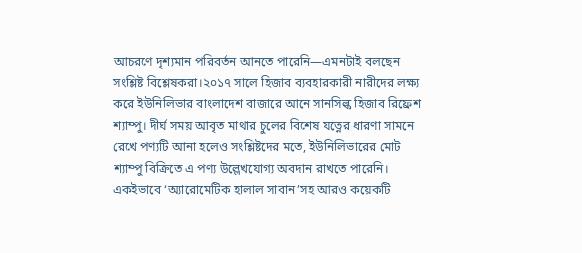আচরণে দৃশ্যমান পরিবর্তন আনতে পারেনি—এমনটাই বলছেন সংশ্লিষ্ট বিশ্লেষকরা।২০১৭ সালে হিজাব ব্যবহারকারী নারীদের লক্ষ্য করে ইউনিলিভার বাংলাদেশ বাজারে আনে সানসিল্ক হিজাব রিফ্রেশ শ্যাম্পু। দীর্ঘ সময় আবৃত মাথার চুলের বিশেষ যত্নের ধারণা সামনে রেখে পণ্যটি আনা হলেও সংশ্লিষ্টদের মতে, ইউনিলিভারের মোট শ্যাম্পু বিক্রিতে এ পণ্য উল্লেখযোগ্য অবদান রাখতে পারেনি। একইভাবে ‘অ্যারোমেটিক হালাল সাবান’সহ আরও কয়েকটি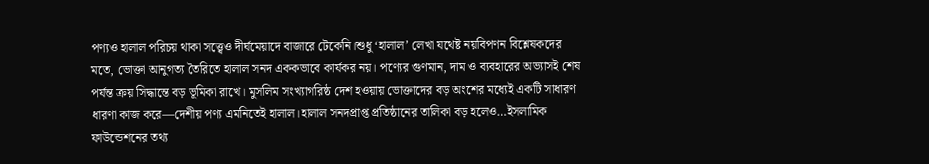পণ্যও হালাল পরিচয় থাকা সত্ত্বেও দীর্ঘমেয়াদে বাজারে টেকেনি।শুধু ‘হালাল’ লেখা যথেষ্ট নয়বিপণন বিশ্লেষকদের মতে, ভোক্তা আনুগত্য তৈরিতে হালাল সনদ এককভাবে কার্যকর নয়। পণ্যের গুণমান, দাম ও ব্যবহারের অভ্যাসই শেষ পর্যন্ত ক্রয় সিদ্ধান্তে বড় ভূমিকা রাখে। মুসলিম সংখ্যাগরিষ্ঠ দেশ হওয়ায় ভোক্তাদের বড় অংশের মধ্যেই একটি সাধারণ ধারণা কাজ করে—দেশীয় পণ্য এমনিতেই হালাল।হালাল সনদপ্রাপ্ত প্রতিষ্ঠানের তালিকা বড় হলেও…ইসলামিক ফাউন্ডেশনের তথ্য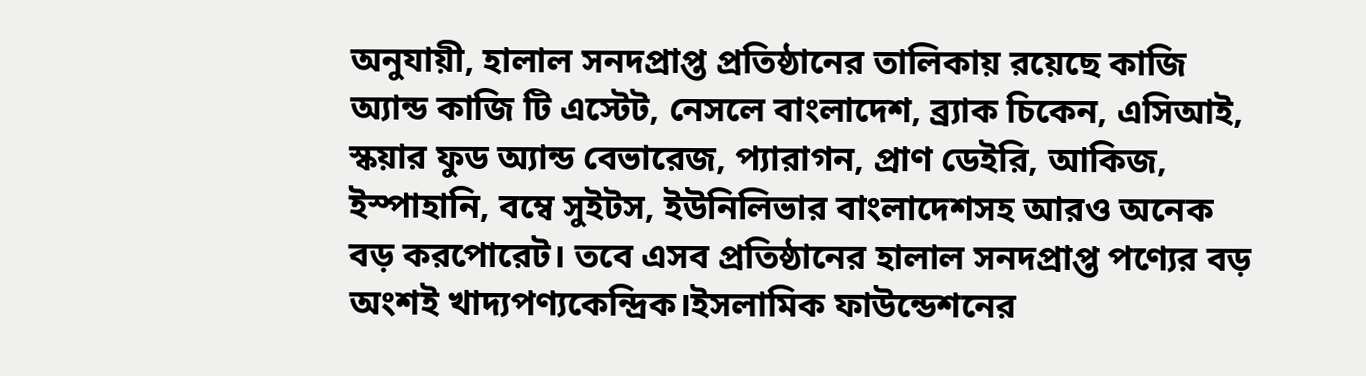অনুযায়ী, হালাল সনদপ্রাপ্ত প্রতিষ্ঠানের তালিকায় রয়েছে কাজি অ্যান্ড কাজি টি এস্টেট, নেসলে বাংলাদেশ, ব্র্যাক চিকেন, এসিআই, স্কয়ার ফুড অ্যান্ড বেভারেজ, প্যারাগন, প্রাণ ডেইরি, আকিজ, ইস্পাহানি, বম্বে সুইটস, ইউনিলিভার বাংলাদেশসহ আরও অনেক বড় করপোরেট। তবে এসব প্রতিষ্ঠানের হালাল সনদপ্রাপ্ত পণ্যের বড় অংশই খাদ্যপণ্যকেন্দ্রিক।ইসলামিক ফাউন্ডেশনের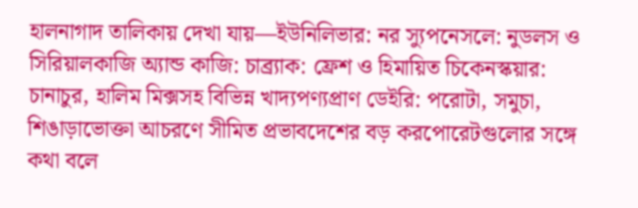হালনাগাদ তালিকায় দেখা যায়—ইউনিলিভার: নর স্যুপনেসলে: নুডলস ও সিরিয়ালকাজি অ্যান্ড কাজি: চাব্র্যাক: ফ্রেশ ও হিমায়িত চিকেনস্কয়ার: চানাচুর, হালিম মিক্সসহ বিভিন্ন খাদ্যপণ্যপ্রাণ ডেইরি: পরোটা, সমুচা, শিঙাড়াভোক্তা আচরণে সীমিত প্রভাবদেশের বড় করপোরেটগুলোর সঙ্গে কথা বলে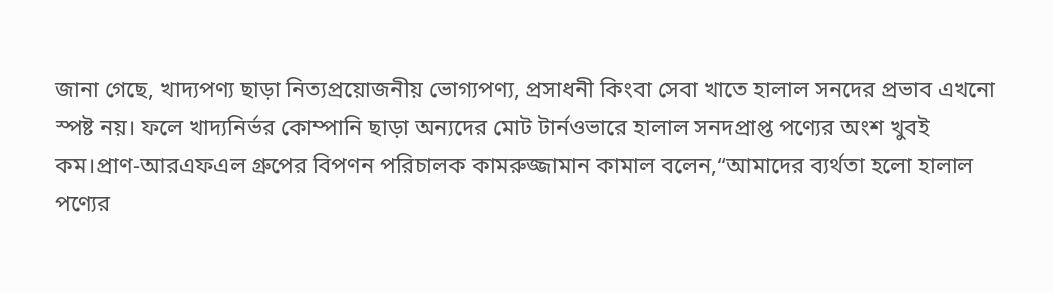জানা গেছে, খাদ্যপণ্য ছাড়া নিত্যপ্রয়োজনীয় ভোগ্যপণ্য, প্রসাধনী কিংবা সেবা খাতে হালাল সনদের প্রভাব এখনো স্পষ্ট নয়। ফলে খাদ্যনির্ভর কোম্পানি ছাড়া অন্যদের মোট টার্নওভারে হালাল সনদপ্রাপ্ত পণ্যের অংশ খুবই কম।প্রাণ-আরএফএল গ্রুপের বিপণন পরিচালক কামরুজ্জামান কামাল বলেন,“আমাদের ব্যর্থতা হলো হালাল পণ্যের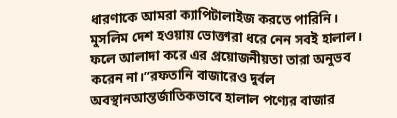ধারণাকে আমরা ক্যাপিটালাইজ করতে পারিনি। মুসলিম দেশ হওয়ায় ভোক্তারা ধরে নেন সবই হালাল। ফলে আলাদা করে এর প্রয়োজনীয়তা তারা অনুভব করেন না।”রফতানি বাজারেও দুর্বল অবস্থানআন্তর্জাতিকভাবে হালাল পণ্যের বাজার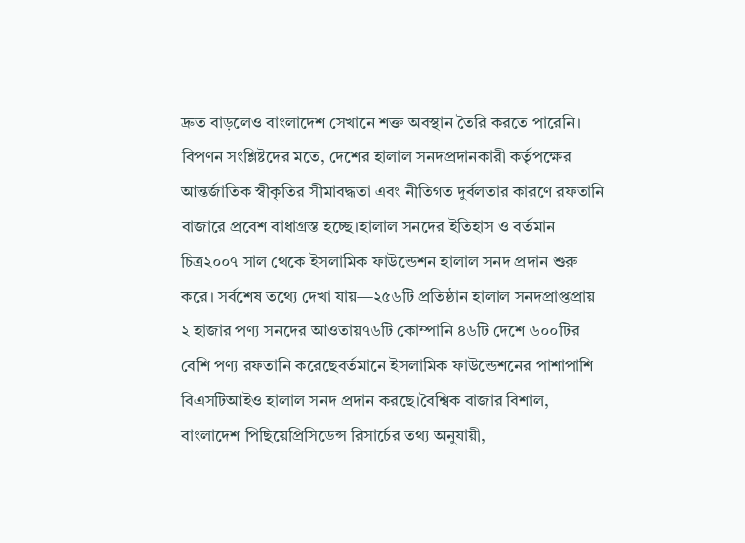দ্রুত বাড়লেও বাংলাদেশ সেখানে শক্ত অবস্থান তৈরি করতে পারেনি। বিপণন সংশ্লিষ্টদের মতে, দেশের হালাল সনদপ্রদানকারী কর্তৃপক্ষের আন্তর্জাতিক স্বীকৃতির সীমাবদ্ধতা এবং নীতিগত দুর্বলতার কারণে রফতানি বাজারে প্রবেশ বাধাগ্রস্ত হচ্ছে।হালাল সনদের ইতিহাস ও বর্তমান চিত্র২০০৭ সাল থেকে ইসলামিক ফাউন্ডেশন হালাল সনদ প্রদান শুরু করে। সর্বশেষ তথ্যে দেখা যায়—২৫৬টি প্রতিষ্ঠান হালাল সনদপ্রাপ্তপ্রায় ২ হাজার পণ্য সনদের আওতায়৭৬টি কোম্পানি ৪৬টি দেশে ৬০০টির বেশি পণ্য রফতানি করেছেবর্তমানে ইসলামিক ফাউন্ডেশনের পাশাপাশি বিএসটিআইও হালাল সনদ প্রদান করছে।বৈশ্বিক বাজার বিশাল, বাংলাদেশ পিছিয়েপ্রিসিডেন্স রিসার্চের তথ্য অনুযায়ী,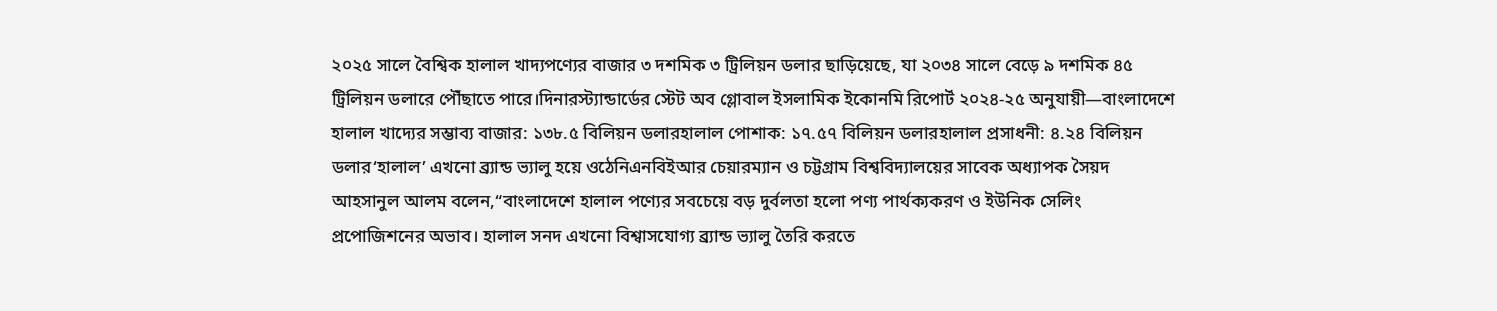২০২৫ সালে বৈশ্বিক হালাল খাদ্যপণ্যের বাজার ৩ দশমিক ৩ ট্রিলিয়ন ডলার ছাড়িয়েছে, যা ২০৩৪ সালে বেড়ে ৯ দশমিক ৪৫ ট্রিলিয়ন ডলারে পৌঁছাতে পারে।দিনারস্ট্যান্ডার্ডের স্টেট অব গ্লোবাল ইসলামিক ইকোনমি রিপোর্ট ২০২৪-২৫ অনুযায়ী—বাংলাদেশে হালাল খাদ্যের সম্ভাব্য বাজার: ১৩৮.৫ বিলিয়ন ডলারহালাল পোশাক: ১৭.৫৭ বিলিয়ন ডলারহালাল প্রসাধনী: ৪.২৪ বিলিয়ন ডলার‘হালাল’ এখনো ব্র্যান্ড ভ্যালু হয়ে ওঠেনিএনবিইআর চেয়ারম্যান ও চট্টগ্রাম বিশ্ববিদ্যালয়ের সাবেক অধ্যাপক সৈয়দ আহসানুল আলম বলেন,“বাংলাদেশে হালাল পণ্যের সবচেয়ে বড় দুর্বলতা হলো পণ্য পার্থক্যকরণ ও ইউনিক সেলিং প্রপোজিশনের অভাব। হালাল সনদ এখনো বিশ্বাসযোগ্য ব্র্যান্ড ভ্যালু তৈরি করতে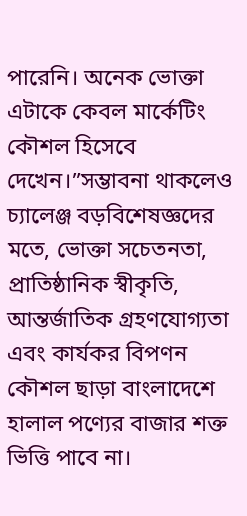পারেনি। অনেক ভোক্তা এটাকে কেবল মার্কেটিং কৌশল হিসেবে দেখেন।”সম্ভাবনা থাকলেও চ্যালেঞ্জ বড়বিশেষজ্ঞদের মতে, ভোক্তা সচেতনতা, প্রাতিষ্ঠানিক স্বীকৃতি, আন্তর্জাতিক গ্রহণযোগ্যতা এবং কার্যকর বিপণন কৌশল ছাড়া বাংলাদেশে হালাল পণ্যের বাজার শক্ত ভিত্তি পাবে না।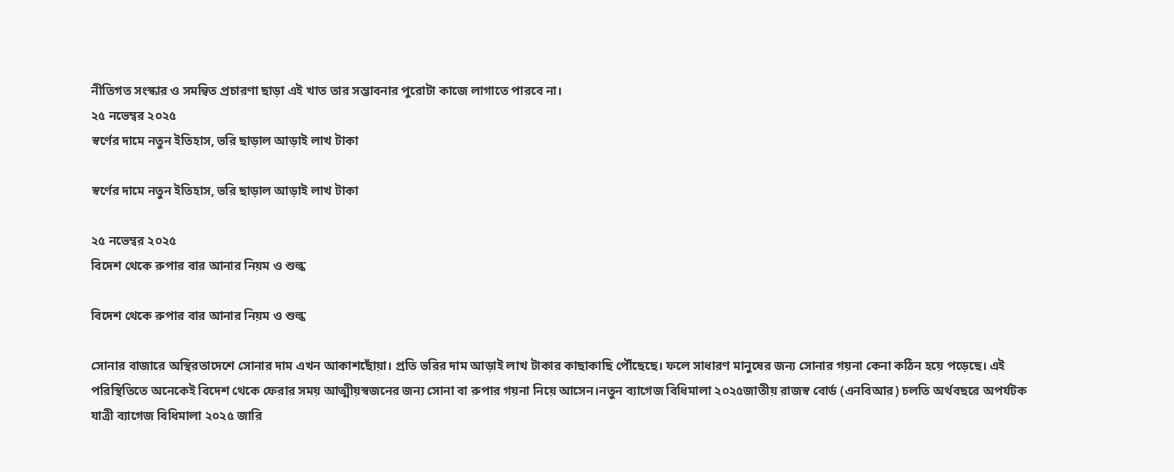নীতিগত সংস্কার ও সমন্বিত প্রচারণা ছাড়া এই খাত তার সম্ভাবনার পুরোটা কাজে লাগাতে পারবে না।
২৫ নভেম্বর ২০২৫
স্বর্ণের দামে নতুন ইতিহাস, ভরি ছাড়াল আড়াই লাখ টাকা

স্বর্ণের দামে নতুন ইতিহাস, ভরি ছাড়াল আড়াই লাখ টাকা

২৫ নভেম্বর ২০২৫
বিদেশ থেকে রুপার বার আনার নিয়ম ও শুল্ক

বিদেশ থেকে রুপার বার আনার নিয়ম ও শুল্ক

সোনার বাজারে অস্থিরতাদেশে সোনার দাম এখন আকাশছোঁয়া। প্রতি ভরির দাম আড়াই লাখ টাকার কাছাকাছি পৌঁছেছে। ফলে সাধারণ মানুষের জন্য সোনার গয়না কেনা কঠিন হয়ে পড়েছে। এই পরিস্থিতিতে অনেকেই বিদেশ থেকে ফেরার সময় আত্মীয়স্বজনের জন্য সোনা বা রুপার গয়না নিয়ে আসেন।নতুন ব্যাগেজ বিধিমালা ২০২৫জাতীয় রাজস্ব বোর্ড (এনবিআর) চলতি অর্থবছরে অপর্যটক যাত্রী ব্যাগেজ বিধিমালা ২০২৫ জারি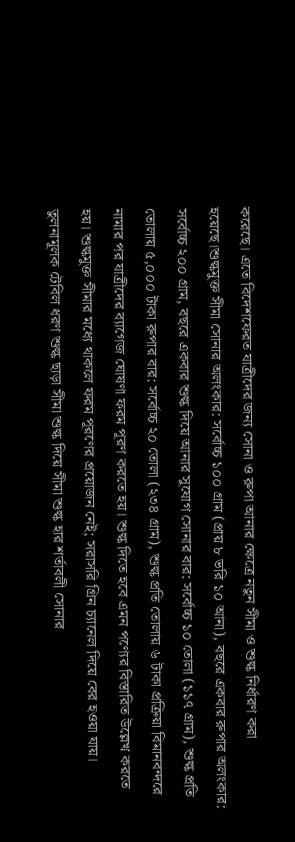করেছে। এতে বিদেশফেরত যাত্রীদের জন্য সোনা ও রুপা আনার ক্ষেত্রে নতুন সীমা ও শুল্ক নির্ধারণ করা হয়েছে।শুল্কমুক্ত সীমা সোনার অলংকার: সর্বোচ্চ ১০০ গ্রাম (প্রায় ৮ ভরি ১০ আনা), বছরে একবার রুপার অলংকার: সর্বোচ্চ ২০০ গ্রাম, বছরে একবার শুল্ক দিয়ে আনার সুযোগ সোনার বার: সর্বোচ্চ ১০ তোলা (১১৭ গ্রাম), শুল্ক প্রতি তোলায় ৫,০০০ টাকা রুপার বার: সর্বোচ্চ ২০ তোলা (২৩৪ গ্রাম), শুল্ক প্রতি তোলায় ৬ টাকা প্রক্রিয়া বিমানবন্দরে নামার পর যাত্রীদের ব্যাগেজ ঘোষণা ফরম পূরণ করতে হয়। শুল্ক দিতে হবে এমন পণ্যের বিস্তারিত উল্লেখ করতে হয়। শুল্কমুক্ত সীমার মধ্যে থাকলে ফরম পূরণের প্রয়োজন নেই; সরাসরি গ্রিন চ্যানেল দিয়ে বের হওয়া যায়। তুলনামূলক টেবিল ধরণ শুল্ক ছাড়া সীমা শুল্ক দিয়ে সীমা শুল্ক হার শর্তাবলী সোনার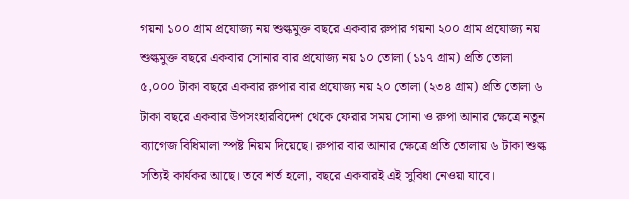গয়না ১০০ গ্রাম প্রযোজ্য নয় শুল্কমুক্ত বছরে একবার রুপার গয়না ২০০ গ্রাম প্রযোজ্য নয় শুল্কমুক্ত বছরে একবার সোনার বার প্রযোজ্য নয় ১০ তোলা (১১৭ গ্রাম) প্রতি তোলা ৫,০০০ টাকা বছরে একবার রুপার বার প্রযোজ্য নয় ২০ তোলা (২৩৪ গ্রাম) প্রতি তোলা ৬ টাকা বছরে একবার উপসংহারবিদেশ থেকে ফেরার সময় সোনা ও রুপা আনার ক্ষেত্রে নতুন ব্যাগেজ বিধিমালা স্পষ্ট নিয়ম দিয়েছে। রুপার বার আনার ক্ষেত্রে প্রতি তোলায় ৬ টাকা শুল্ক সত্যিই কার্যকর আছে। তবে শর্ত হলো, বছরে একবারই এই সুবিধা নেওয়া যাবে।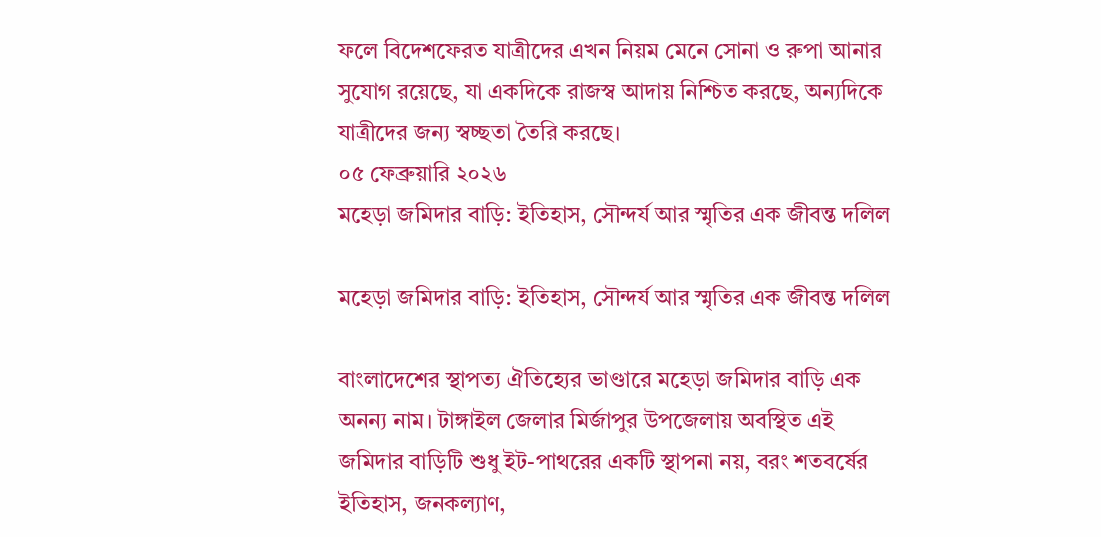ফলে বিদেশফেরত যাত্রীদের এখন নিয়ম মেনে সোনা ও রুপা আনার সুযোগ রয়েছে, যা একদিকে রাজস্ব আদায় নিশ্চিত করছে, অন্যদিকে যাত্রীদের জন্য স্বচ্ছতা তৈরি করছে।
০৫ ফেব্রুয়ারি ২০২৬
মহেড়া জমিদার বাড়ি: ইতিহাস, সৌন্দর্য আর স্মৃতির এক জীবন্ত দলিল

মহেড়া জমিদার বাড়ি: ইতিহাস, সৌন্দর্য আর স্মৃতির এক জীবন্ত দলিল

বাংলাদেশের স্থাপত্য ঐতিহ্যের ভাণ্ডারে মহেড়া জমিদার বাড়ি এক অনন্য নাম। টাঙ্গাইল জেলার মির্জাপুর উপজেলায় অবস্থিত এই জমিদার বাড়িটি শুধু ইট-পাথরের একটি স্থাপনা নয়, বরং শতবর্ষের ইতিহাস, জনকল্যাণ,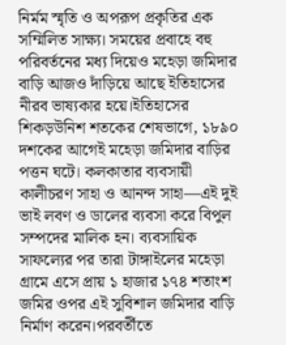নির্মম স্মৃতি ও অপরূপ প্রকৃতির এক সম্মিলিত সাক্ষ্য। সময়ের প্রবাহে বহু পরিবর্তনের মধ্য দিয়েও মহেড়া জমিদার বাড়ি আজও দাঁড়িয়ে আছে ইতিহাসের নীরব ভাষ্যকার হয়ে।ইতিহাসের শিকড়উনিশ শতকের শেষভাগে, ১৮৯০ দশকের আগেই মহেড়া জমিদার বাড়ির পত্তন ঘটে। কলকাতার ব্যবসায়ী কালীচরণ সাহা ও আনন্দ সাহা—এই দুই ভাই লবণ ও ডালের ব্যবসা করে বিপুল সম্পদের মালিক হন। ব্যবসায়িক সাফল্যের পর তারা টাঙ্গাইলের মহেড়া গ্রামে এসে প্রায় ১ হাজার ১৭৪ শতাংশ জমির ওপর এই সুবিশাল জমিদার বাড়ি নির্মাণ করেন।পরবর্তীতে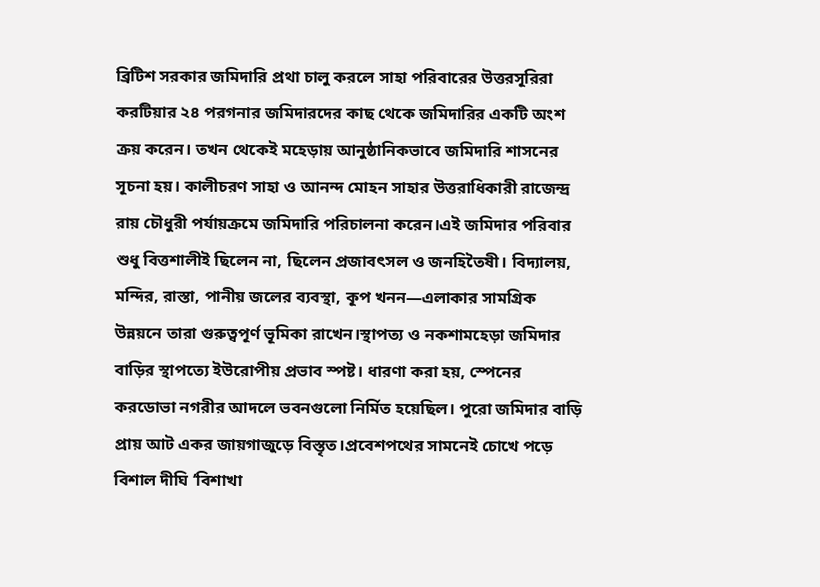ব্রিটিশ সরকার জমিদারি প্রথা চালু করলে সাহা পরিবারের উত্তরসূরিরা করটিয়ার ২৪ পরগনার জমিদারদের কাছ থেকে জমিদারির একটি অংশ ক্রয় করেন। তখন থেকেই মহেড়ায় আনুষ্ঠানিকভাবে জমিদারি শাসনের সূচনা হয়। কালীচরণ সাহা ও আনন্দ মোহন সাহার উত্তরাধিকারী রাজেন্দ্র রায় চৌধুরী পর্যায়ক্রমে জমিদারি পরিচালনা করেন।এই জমিদার পরিবার শুধু বিত্তশালীই ছিলেন না, ছিলেন প্রজাবৎসল ও জনহিতৈষী। বিদ্যালয়, মন্দির, রাস্তা, পানীয় জলের ব্যবস্থা, কূপ খনন—এলাকার সামগ্রিক উন্নয়নে তারা গুরুত্বপূর্ণ ভূমিকা রাখেন।স্থাপত্য ও নকশামহেড়া জমিদার বাড়ির স্থাপত্যে ইউরোপীয় প্রভাব স্পষ্ট। ধারণা করা হয়, স্পেনের করডোভা নগরীর আদলে ভবনগুলো নির্মিত হয়েছিল। পুরো জমিদার বাড়ি প্রায় আট একর জায়গাজুড়ে বিস্তৃত।প্রবেশপথের সামনেই চোখে পড়ে বিশাল দীঘি ‘বিশাখা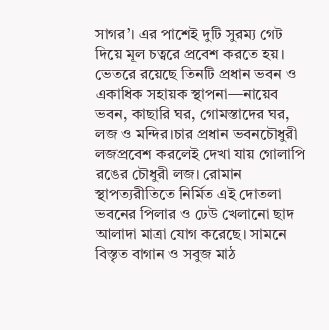সাগর’। এর পাশেই দুটি সুরম্য গেট দিয়ে মূল চত্বরে প্রবেশ করতে হয়। ভেতরে রয়েছে তিনটি প্রধান ভবন ও একাধিক সহায়ক স্থাপনা—নায়েব ভবন, কাছারি ঘর, গোমস্তাদের ঘর, লজ ও মন্দির।চার প্রধান ভবনচৌধুরী লজপ্রবেশ করলেই দেখা যায় গোলাপি রঙের চৌধুরী লজ। রোমান স্থাপত্যরীতিতে নির্মিত এই দোতলা ভবনের পিলার ও ঢেউ খেলানো ছাদ আলাদা মাত্রা যোগ করেছে। সামনে বিস্তৃত বাগান ও সবুজ মাঠ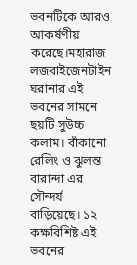ভবনটিকে আরও আকর্ষণীয় করেছে।মহারাজ লজবাইজেনটাইন ঘরানার এই ভবনের সামনে ছয়টি সুউচ্চ কলাম। বাঁকানো রেলিং ও ঝুলন্ত বারান্দা এর সৌন্দর্য বাড়িয়েছে। ১২ কক্ষবিশিষ্ট এই ভবনের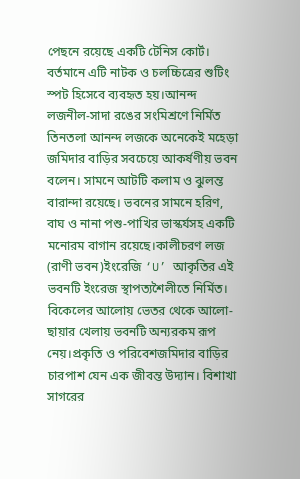পেছনে রয়েছে একটি টেনিস কোর্ট। বর্তমানে এটি নাটক ও চলচ্চিত্রের শুটিং স্পট হিসেবে ব্যবহৃত হয়।আনন্দ লজনীল-সাদা রঙের সংমিশ্রণে নির্মিত তিনতলা আনন্দ লজকে অনেকেই মহেড়া জমিদার বাড়ির সবচেয়ে আকর্ষণীয় ভবন বলেন। সামনে আটটি কলাম ও ঝুলন্ত বারান্দা রয়েছে। ভবনের সামনে হরিণ, বাঘ ও নানা পশু-পাখির ভাস্কর্যসহ একটি মনোরম বাগান রয়েছে।কালীচরণ লজ (রাণী ভবন)ইংরেজি ‘U’ আকৃতির এই ভবনটি ইংরেজ স্থাপত্যশৈলীতে নির্মিত। বিকেলের আলোয় ভেতর থেকে আলো-ছায়ার খেলায় ভবনটি অন্যরকম রূপ নেয়।প্রকৃতি ও পরিবেশজমিদার বাড়ির চারপাশ যেন এক জীবন্ত উদ্যান। বিশাখা সাগরের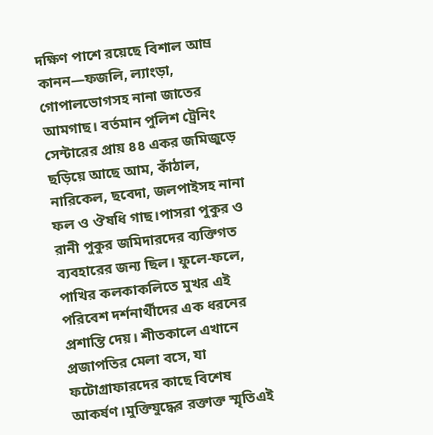দক্ষিণ পাশে রয়েছে বিশাল আম্র কানন—ফজলি, ল্যাংড়া, গোপালভোগসহ নানা জাতের আমগাছ। বর্তমান পুলিশ ট্রেনিং সেন্টারের প্রায় ৪৪ একর জমিজুড়ে ছড়িয়ে আছে আম, কাঁঠাল, নারিকেল, ছবেদা, জলপাইসহ নানা ফল ও ঔষধি গাছ।পাসরা পুকুর ও রানী পুকুর জমিদারদের ব্যক্তিগত ব্যবহারের জন্য ছিল। ফুলে-ফলে, পাখির কলকাকলিতে মুখর এই পরিবেশ দর্শনার্থীদের এক ধরনের প্রশান্তি দেয়। শীতকালে এখানে প্রজাপতির মেলা বসে, যা ফটোগ্রাফারদের কাছে বিশেষ আকর্ষণ।মুক্তিযুদ্ধের রক্তাক্ত স্মৃতিএই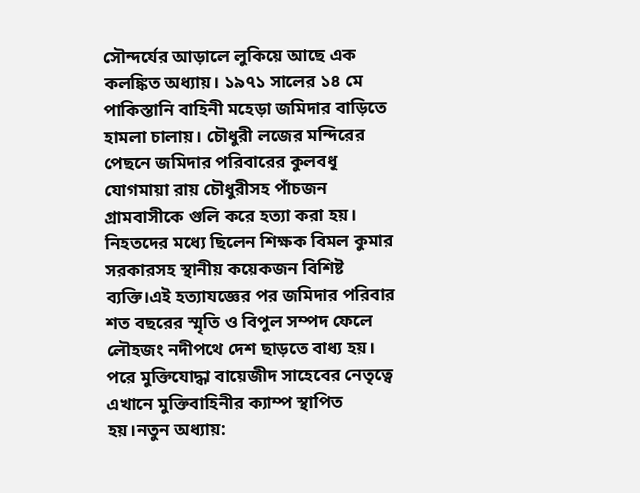সৌন্দর্যের আড়ালে লুকিয়ে আছে এক কলঙ্কিত অধ্যায়। ১৯৭১ সালের ১৪ মে পাকিস্তানি বাহিনী মহেড়া জমিদার বাড়িতে হামলা চালায়। চৌধুরী লজের মন্দিরের পেছনে জমিদার পরিবারের কুলবধূ যোগমায়া রায় চৌধুরীসহ পাঁচজন গ্রামবাসীকে গুলি করে হত্যা করা হয়। নিহতদের মধ্যে ছিলেন শিক্ষক বিমল কুমার সরকারসহ স্থানীয় কয়েকজন বিশিষ্ট ব্যক্তি।এই হত্যাযজ্ঞের পর জমিদার পরিবার শত বছরের স্মৃতি ও বিপুল সম্পদ ফেলে লৌহজং নদীপথে দেশ ছাড়তে বাধ্য হয়। পরে মুক্তিযোদ্ধা বায়েজীদ সাহেবের নেতৃত্বে এখানে মুক্তিবাহিনীর ক্যাম্প স্থাপিত হয়।নতুন অধ্যায়: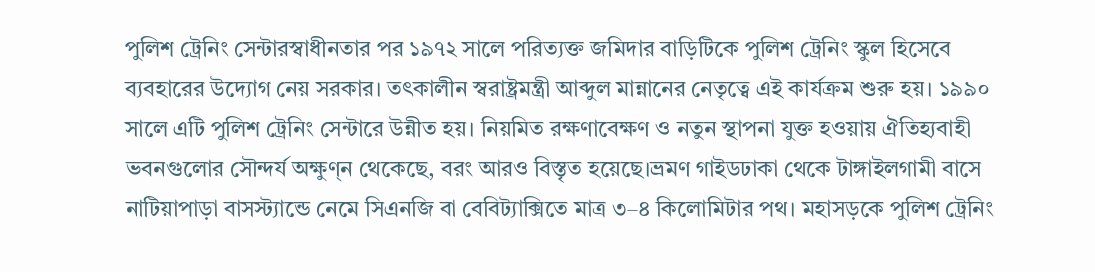পুলিশ ট্রেনিং সেন্টারস্বাধীনতার পর ১৯৭২ সালে পরিত্যক্ত জমিদার বাড়িটিকে পুলিশ ট্রেনিং স্কুল হিসেবে ব্যবহারের উদ্যোগ নেয় সরকার। তৎকালীন স্বরাষ্ট্রমন্ত্রী আব্দুল মান্নানের নেতৃত্বে এই কার্যক্রম শুরু হয়। ১৯৯০ সালে এটি পুলিশ ট্রেনিং সেন্টারে উন্নীত হয়। নিয়মিত রক্ষণাবেক্ষণ ও নতুন স্থাপনা যুক্ত হওয়ায় ঐতিহ্যবাহী ভবনগুলোর সৌন্দর্য অক্ষুণ্ন থেকেছে, বরং আরও বিস্তৃত হয়েছে।ভ্রমণ গাইডঢাকা থেকে টাঙ্গাইলগামী বাসে নাটিয়াপাড়া বাসস্ট্যান্ডে নেমে সিএনজি বা বেবিট্যাক্সিতে মাত্র ৩–৪ কিলোমিটার পথ। মহাসড়কে পুলিশ ট্রেনিং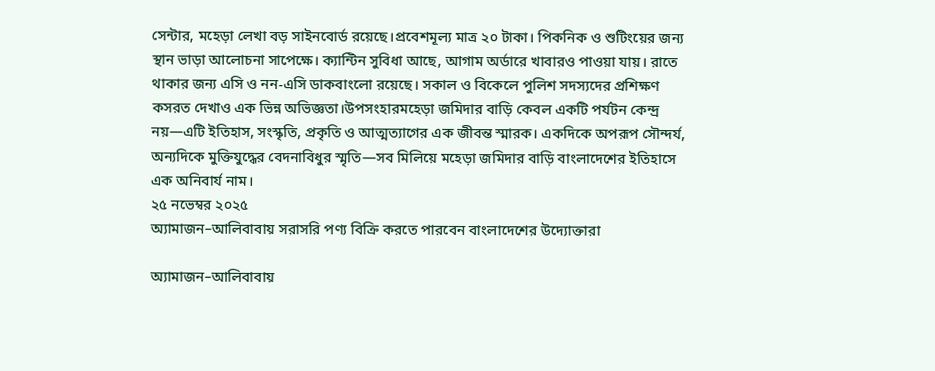সেন্টার, মহেড়া লেখা বড় সাইনবোর্ড রয়েছে।প্রবেশমূল্য মাত্র ২০ টাকা। পিকনিক ও শুটিংয়ের জন্য স্থান ভাড়া আলোচনা সাপেক্ষে। ক্যান্টিন সুবিধা আছে, আগাম অর্ডারে খাবারও পাওয়া যায়। রাতে থাকার জন্য এসি ও নন-এসি ডাকবাংলো রয়েছে। সকাল ও বিকেলে পুলিশ সদস্যদের প্রশিক্ষণ কসরত দেখাও এক ভিন্ন অভিজ্ঞতা।উপসংহারমহেড়া জমিদার বাড়ি কেবল একটি পর্যটন কেন্দ্র নয়—এটি ইতিহাস, সংস্কৃতি, প্রকৃতি ও আত্মত্যাগের এক জীবন্ত স্মারক। একদিকে অপরূপ সৌন্দর্য, অন্যদিকে মুক্তিযুদ্ধের বেদনাবিধুর স্মৃতি—সব মিলিয়ে মহেড়া জমিদার বাড়ি বাংলাদেশের ইতিহাসে এক অনিবার্য নাম।
২৫ নভেম্বর ২০২৫
অ্যামাজন–আলিবাবায় সরাসরি পণ্য বিক্রি করতে পারবেন বাংলাদেশের উদ্যোক্তারা

অ্যামাজন–আলিবাবায়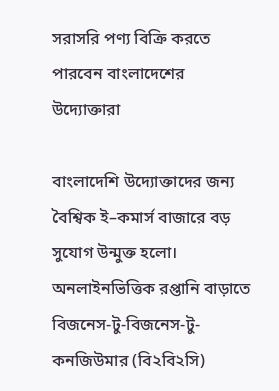সরাসরি পণ্য বিক্রি করতে পারবেন বাংলাদেশের উদ্যোক্তারা

বাংলাদেশি উদ্যোক্তাদের জন্য বৈশ্বিক ই–কমার্স বাজারে বড় সুযোগ উন্মুক্ত হলো। অনলাইনভিত্তিক রপ্তানি বাড়াতে বিজনেস-টু-বিজনেস-টু-কনজিউমার (বি২বি২সি)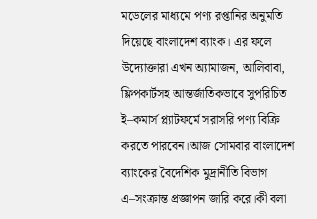মডেলের মাধ্যমে পণ্য রপ্তানির অনুমতি দিয়েছে বাংলাদেশ ব্যাংক। এর ফলে উদ্যোক্তারা এখন অ্যামাজন, আলিবাবা, ফ্লিপকার্টসহ আন্তর্জাতিকভাবে সুপরিচিত ই–কমার্স প্ল্যাটফর্মে সরাসরি পণ্য বিক্রি করতে পারবেন।আজ সোমবার বাংলাদেশ ব্যাংকের বৈদেশিক মুদ্রানীতি বিভাগ এ–সংক্রান্ত প্রজ্ঞাপন জারি করে।কী বলা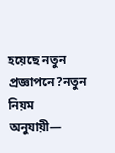হয়েছে নতুন প্রজ্ঞাপনে?নতুন নিয়ম অনুযায়ী—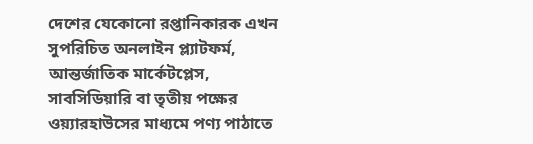দেশের যেকোনো রপ্তানিকারক এখন সুপরিচিত অনলাইন প্ল্যাটফর্ম, আন্তর্জাতিক মার্কেটপ্লেস, সাবসিডিয়ারি বা তৃতীয় পক্ষের ওয়্যারহাউসের মাধ্যমে পণ্য পাঠাতে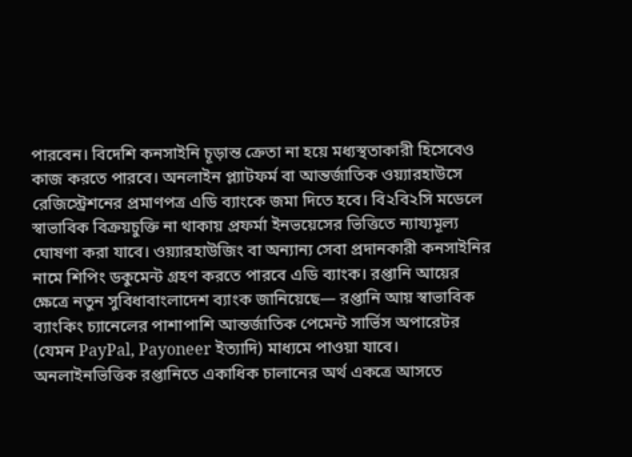পারবেন। বিদেশি কনসাইনি চূড়ান্ত ক্রেতা না হয়ে মধ্যস্থতাকারী হিসেবেও কাজ করতে পারবে। অনলাইন প্ল্যাটফর্ম বা আন্তর্জাতিক ওয়্যারহাউসে রেজিস্ট্রেশনের প্রমাণপত্র এডি ব্যাংকে জমা দিতে হবে। বি২বি২সি মডেলে স্বাভাবিক বিক্রয়চুক্তি না থাকায় প্রফর্মা ইনভয়েসের ভিত্তিতে ন্যায্যমূল্য ঘোষণা করা যাবে। ওয়্যারহাউজিং বা অন্যান্য সেবা প্রদানকারী কনসাইনির নামে শিপিং ডকুমেন্ট গ্রহণ করতে পারবে এডি ব্যাংক। রপ্তানি আয়ের ক্ষেত্রে নতুন সুবিধাবাংলাদেশ ব্যাংক জানিয়েছে— রপ্তানি আয় স্বাভাবিক ব্যাংকিং চ্যানেলের পাশাপাশি আন্তর্জাতিক পেমেন্ট সার্ভিস অপারেটর (যেমন PayPal, Payoneer ইত্যাদি) মাধ্যমে পাওয়া যাবে। অনলাইনভিত্তিক রপ্তানিতে একাধিক চালানের অর্থ একত্রে আসতে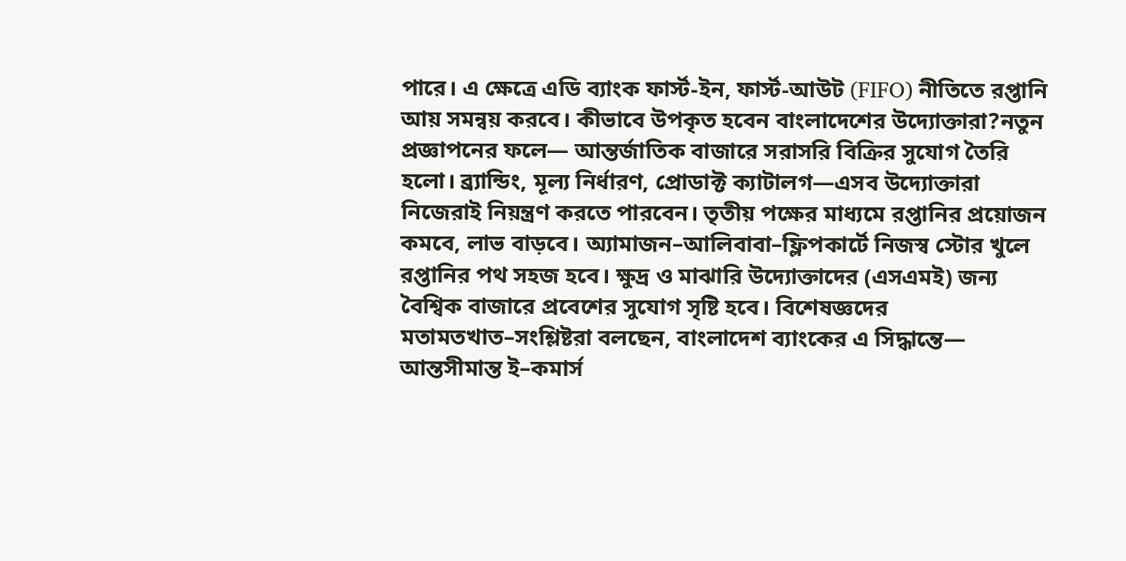পারে। এ ক্ষেত্রে এডি ব্যাংক ফার্স্ট-ইন, ফার্স্ট-আউট (FIFO) নীতিতে রপ্তানি আয় সমন্বয় করবে। কীভাবে উপকৃত হবেন বাংলাদেশের উদ্যোক্তারা?নতুন প্রজ্ঞাপনের ফলে— আন্তর্জাতিক বাজারে সরাসরি বিক্রির সুযোগ তৈরি হলো। ব্র্যান্ডিং, মূল্য নির্ধারণ, প্রোডাক্ট ক্যাটালগ—এসব উদ্যোক্তারা নিজেরাই নিয়ন্ত্রণ করতে পারবেন। তৃতীয় পক্ষের মাধ্যমে রপ্তানির প্রয়োজন কমবে, লাভ বাড়বে। অ্যামাজন–আলিবাবা–ফ্লিপকার্টে নিজস্ব স্টোর খুলে রপ্তানির পথ সহজ হবে। ক্ষুদ্র ও মাঝারি উদ্যোক্তাদের (এসএমই) জন্য বৈশ্বিক বাজারে প্রবেশের সুযোগ সৃষ্টি হবে। বিশেষজ্ঞদের মতামতখাত–সংশ্লিষ্টরা বলছেন, বাংলাদেশ ব্যাংকের এ সিদ্ধান্তে— আন্তসীমান্ত ই–কমার্স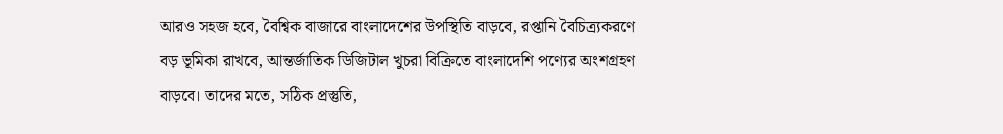আরও সহজ হবে, বৈশ্বিক বাজারে বাংলাদেশের উপস্থিতি বাড়বে, রপ্তানি বৈচিত্র্যকরণে বড় ভূমিকা রাখবে, আন্তর্জাতিক ডিজিটাল খুচরা বিক্রিতে বাংলাদেশি পণ্যের অংশগ্রহণ বাড়বে। তাদের মতে, সঠিক প্রস্তুতি,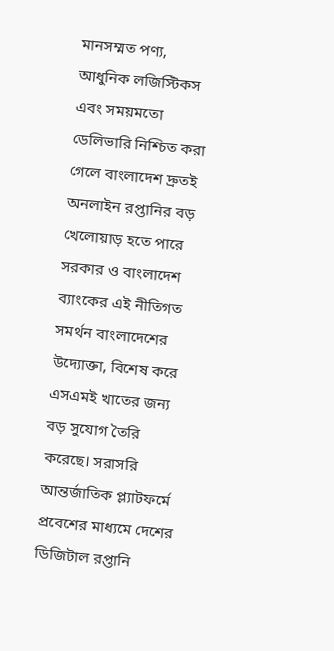মানসম্মত পণ্য, আধুনিক লজিস্টিকস এবং সময়মতো ডেলিভারি নিশ্চিত করা গেলে বাংলাদেশ দ্রুতই অনলাইন রপ্তানির বড় খেলোয়াড় হতে পারে সরকার ও বাংলাদেশ ব্যাংকের এই নীতিগত সমর্থন বাংলাদেশের উদ্যোক্তা, বিশেষ করে এসএমই খাতের জন্য বড় সুযোগ তৈরি করেছে। সরাসরি আন্তর্জাতিক প্ল্যাটফর্মে প্রবেশের মাধ্যমে দেশের ডিজিটাল রপ্তানি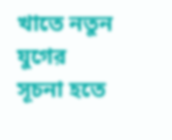খাতে নতুন যুগের সূচনা হতে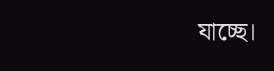যাচ্ছে।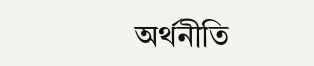অর্থনীতি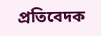প্রতিবেদক